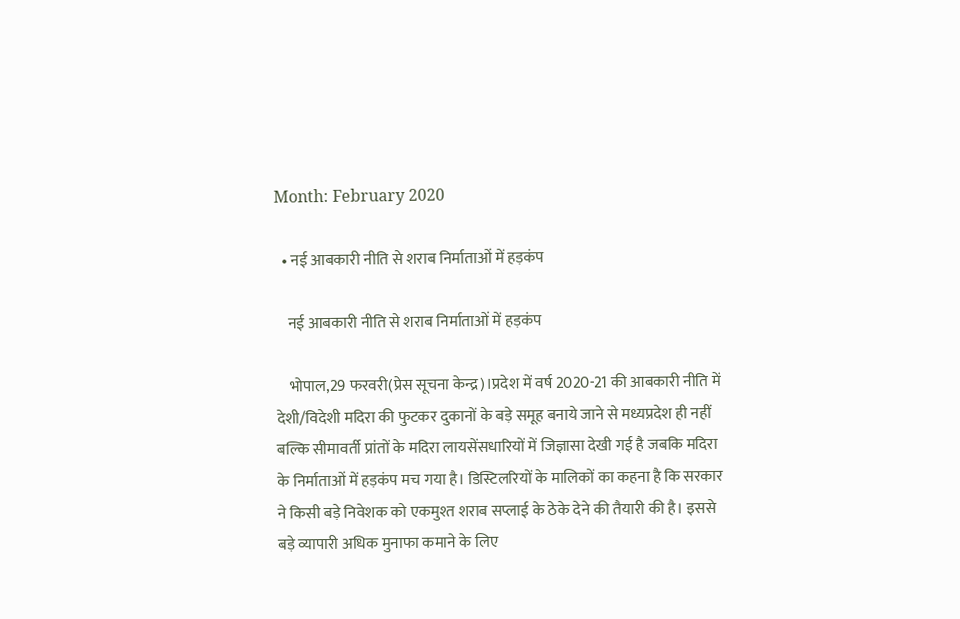Month: February 2020

  • नई आबकारी नीति से शराब निर्माताओं में हड़कंप

    नई आबकारी नीति से शराब निर्माताओं में हड़कंप

    भोपाल,29 फरवरी(प्रेस सूचना केन्द्र)।प्रदेश में वर्ष 2020-21 की आबकारी नीति में देशी/विदेशी मदिरा की फुटकर दुकानों के बड़े समूह बनाये जाने से मध्यप्रदेश ही नहीं बल्कि सीमावर्ती प्रांतों के मदिरा लायसेंसधारियों में जिज्ञासा देखी गई है जबकि मदिरा के निर्माताओं में हड़कंप मच गया है। डिस्टिलरियों के मालिकों का कहना है कि सरकार ने किसी बड़े निवेशक को एकमुश्त शराब सप्लाई के ठेके देने की तैयारी की है। इससे बड़े व्यापारी अधिक मुनाफा कमाने के लिए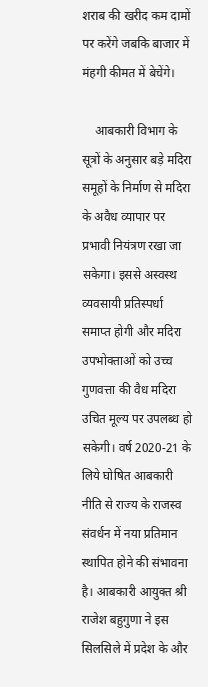शराब की खरीद कम दामों पर करेंगे जबकि बाजार में मंहगी कीमत में बेचेंगे।

    आबकारी विभाग के सूत्रों के अनुसार बड़े मदिरा समूहों के निर्माण से मदिरा के अवैध व्यापार पर प्रभावी नियंत्रण रखा जा सकेगा। इससे अस्वस्थ व्यवसायी प्रतिस्पर्धा समाप्त होगी और मदिरा उपभोक्ताओं को उच्च गुणवत्ता की वैध मदिरा उचित मूल्य पर उपलब्ध हो सकेगी। वर्ष 2020-21 के लिये घोषित आबकारी नीति से राज्य के राजस्व संवर्धन में नया प्रतिमान स्थापित होने की संभावना है। आबकारी आयुक्त श्री राजेश बहुगुणा ने इस सिलसिले में प्रदेश के और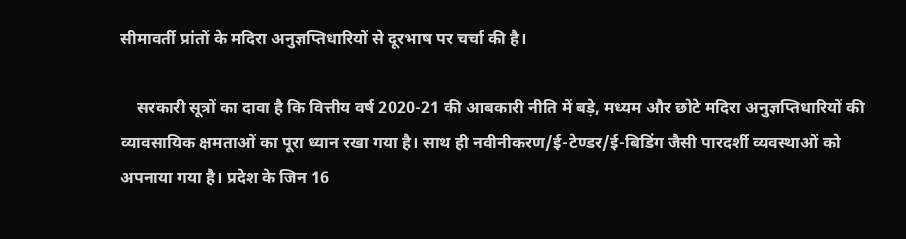सीमावर्ती प्रांतों के मदिरा अनुज्ञप्तिधारियों से दूरभाष पर चर्चा की है।

    सरकारी सूत्रों का दावा है कि वित्तीय वर्ष 2020-21 की आबकारी नीति में बड़े, मध्यम और छोटे मदिरा अनुज्ञप्तिधारियों की व्यावसायिक क्षमताओं का पूरा ध्यान रखा गया है। साथ ही नवीनीकरण/ई-टेण्डर/ई-बिडिंग जैसी पारदर्शी व्यवस्थाओं को अपनाया गया है। प्रदेश के जिन 16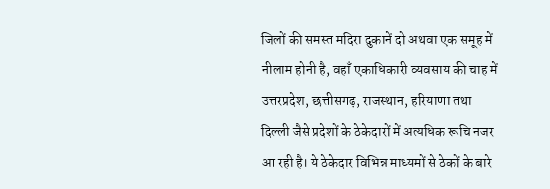जिलों की समस्त मदिरा दुकानें दो अथवा एक समूह में नीलाम होनी है, वहाँ एकाधिकारी व्यवसाय की चाह में उत्तरप्रदेश, छत्तीसगढ़, राजस्थान, हरियाणा तथा दिल्ली जैसे प्रदेशों के ठेकेदारों में अत्यधिक रूचि नजर आ रही है। ये ठेकेदार विभिन्न माध्यमों से ठेकों के बारे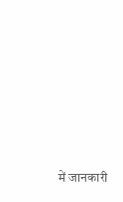में जानकारी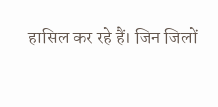हासिल कर रहे हैं। जिन जिलों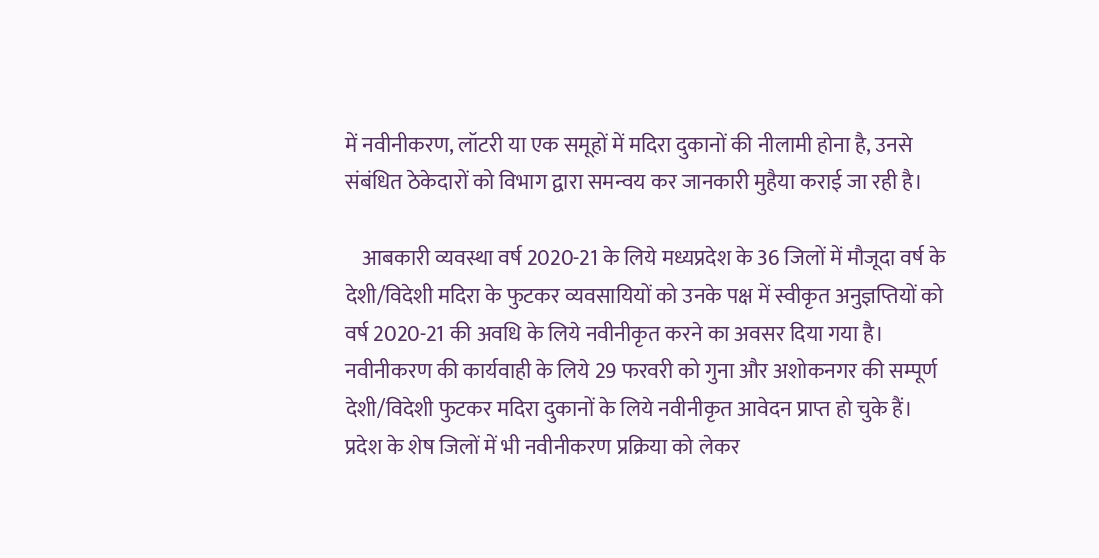में नवीनीकरण, लॉटरी या एक समूहों में मदिरा दुकानों की नीलामी होना है, उनसे संबंधित ठेकेदारों को विभाग द्वारा समन्वय कर जानकारी मुहैया कराई जा रही है।

    आबकारी व्यवस्था वर्ष 2020-21 के लिये मध्यप्रदेश के 36 जिलों में मौजूदा वर्ष के देशी/विदेशी मदिरा के फुटकर व्यवसायियों को उनके पक्ष में स्वीकृत अनुज्ञप्तियों को वर्ष 2020-21 की अवधि के लिये नवीनीकृत करने का अवसर दिया गया है। नवीनीकरण की कार्यवाही के लिये 29 फरवरी को गुना और अशोकनगर की सम्पूर्ण देशी/विदेशी फुटकर मदिरा दुकानों के लिये नवीनीकृत आवेदन प्राप्त हो चुके हैं। प्रदेश के शेष जिलों में भी नवीनीकरण प्रक्रिया को लेकर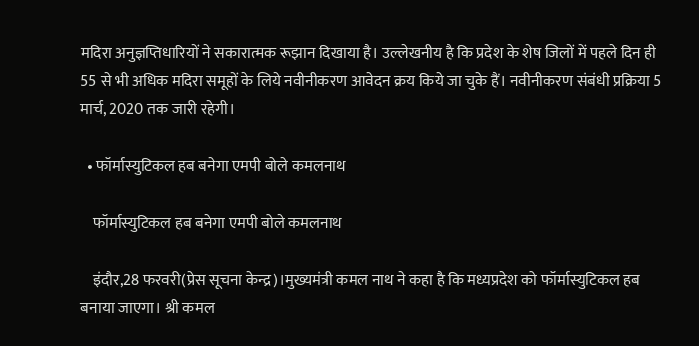मदिरा अनुज्ञप्तिधारियों ने सकारात्मक रूझान दिखाया है। उल्लेखनीय है कि प्रदेश के शेष जिलों में पहले दिन ही 55 से भी अधिक मदिरा समूहों के लिये नवीनीकरण आवेदन क्रय किये जा चुके हैं। नवीनीकरण संबंधी प्रक्रिया 5 मार्च, 2020 तक जारी रहेगी।

  • फॉर्मास्युटिकल हब बनेगा एमपी बोले कमलनाथ

    फॉर्मास्युटिकल हब बनेगा एमपी बोले कमलनाथ

    इंदौर,28 फरवरी(प्रेस सूचना केन्द्र)।मुख्यमंत्री कमल नाथ ने कहा है कि मध्यप्रदेश को फॉर्मास्युटिकल हब बनाया जाएगा। श्री कमल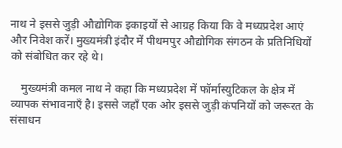नाथ ने इससे जुड़ी औद्योगिक इकाइयों से आग्रह किया कि वे मध्यप्रदेश आएं और निवेश करें। मुख्यमंत्री इंदौर में पीथमपुर औद्योगिक संगठन के प्रतिनिधियों को संबोधित कर रहे थे।

    मुख्यमंत्री कमल नाथ ने कहा कि मध्यप्रदेश में फॉर्मास्युटिकल के क्षेत्र में व्यापक संभावनाएँ है। इससे जहाँ एक ओर इससे जुड़ी कंपनियों को जरूरत के संसाधन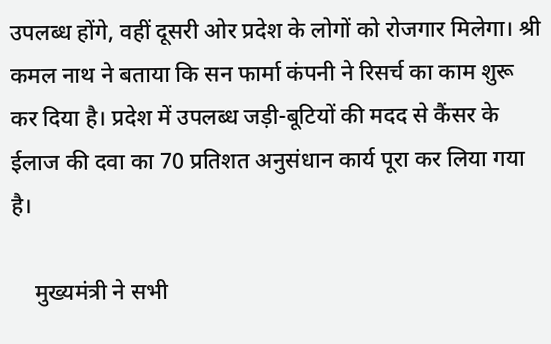उपलब्ध होंगे, वहीं दूसरी ओर प्रदेश के लोगों को रोजगार मिलेगा। श्री कमल नाथ ने बताया कि सन फार्मा कंपनी ने रिसर्च का काम शुरू कर दिया है। प्रदेश में उपलब्ध जड़ी-बूटियों की मदद से कैंसर के ईलाज की दवा का 70 प्रतिशत अनुसंधान कार्य पूरा कर लिया गया है।

    मुख्यमंत्री ने सभी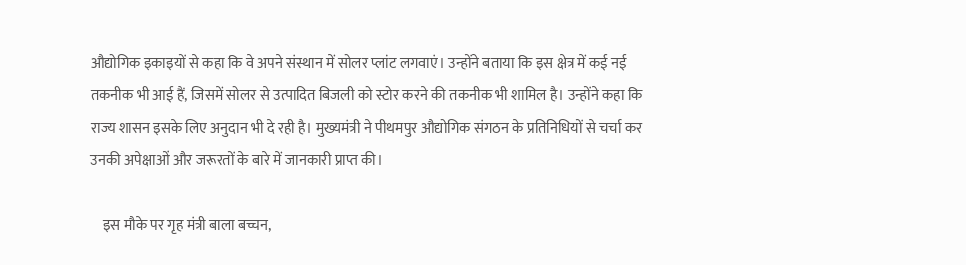औद्योगिक इकाइयों से कहा कि वे अपने संस्थान में सोलर प्लांट लगवाएं। उन्होंने बताया कि इस क्षेत्र में कई नई तकनीक भी आई हैं, जिसमें सोलर से उत्पादित बिजली को स्टोर करने की तकनीक भी शामिल है। उन्होंने कहा कि राज्य शासन इसके लिए अनुदान भी दे रही है। मुख्यमंत्री ने पीथमपुर औद्योगिक संगठन के प्रतिनिधियों से चर्चा कर उनकी अपेक्षाओं और जरूरतों के बारे में जानकारी प्राप्त की।

    इस मौके पर गृह मंत्री बाला बच्चन,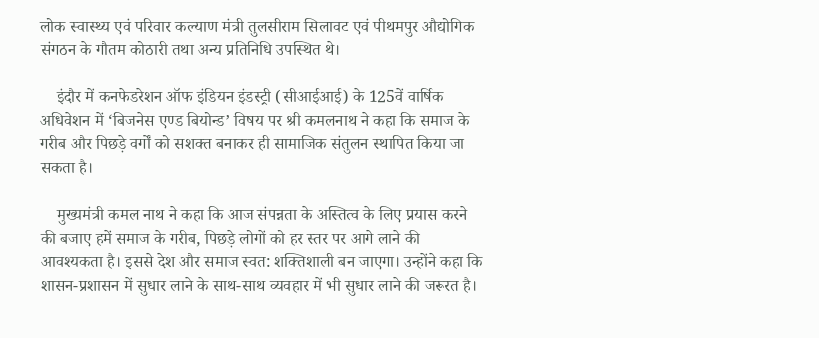लोक स्वास्थ्य एवं परिवार कल्याण मंत्री तुलसीराम सिलावट एवं पीथमपुर औद्योगिक संगठन के गौतम कोठारी तथा अन्य प्रतिनिधि उपस्थित थे।

    इंदौर में कनफेडरेशन ऑफ इंडियन इंडस्ट्री (सीआईआई) के 125वें वार्षिक अधिवेशन में ‘बिजनेस एण्ड बियोन्ड’ विषय पर श्री कमलनाथ ने कहा कि समाज के गरीब और पिछड़े वर्गों को सशक्त बनाकर ही सामाजिक संतुलन स्थापित किया जा सकता है।

    मुख्यमंत्री कमल नाथ ने कहा कि आज संपन्नता के अस्तित्व के लिए प्रयास करने की बजाए हमें समाज के गरीब, पिछड़े लोगों को हर स्तर पर आगे लाने की आवश्यकता है। इससे देश और समाज स्वत: शक्तिशाली बन जाएगा। उन्होंने कहा कि शासन-प्रशासन में सुधार लाने के साथ-साथ व्यवहार में भी सुधार लाने की जरूरत है।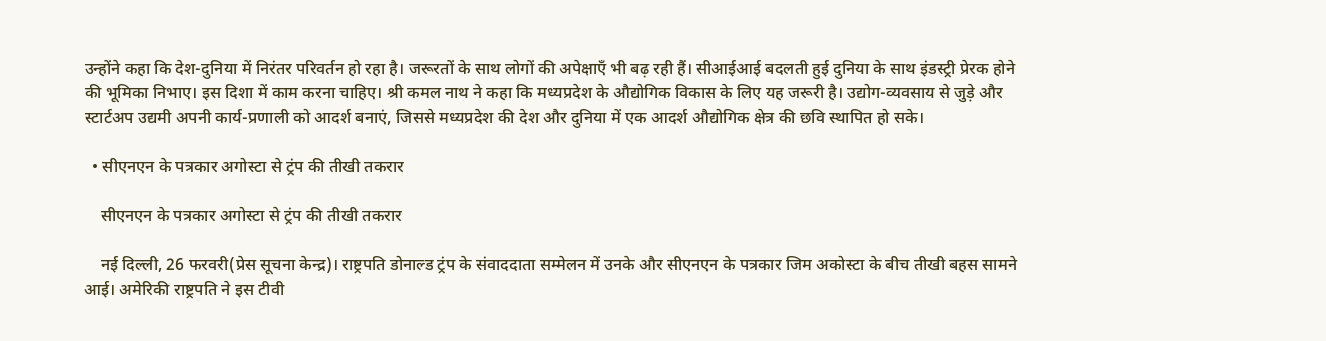उन्होंने कहा कि देश-दुनिया में निरंतर परिवर्तन हो रहा है। जरूरतों के साथ लोगों की अपेक्षाएँ भी बढ़ रही हैं। सीआईआई बदलती हुई दुनिया के साथ इंडस्ट्री प्रेरक होने की भूमिका निभाए। इस दिशा में काम करना चाहिए। श्री कमल नाथ ने कहा कि मध्यप्रदेश के औद्योगिक विकास के लिए यह जरूरी है। उद्योग-व्यवसाय से जुड़े और स्टार्टअप उद्यमी अपनी कार्य-प्रणाली को आदर्श बनाएं, जिससे मध्यप्रदेश की देश और दुनिया में एक आदर्श औद्योगिक क्षेत्र की छवि स्थापित हो सके।

  • सीएनएन के पत्रकार अगोस्टा से ट्रंप की तीखी तकरार

    सीएनएन के पत्रकार अगोस्टा से ट्रंप की तीखी तकरार

    नई दिल्ली, 26 फरवरी(प्रेस सूचना केन्द्र)। राष्ट्रपति डोनाल्ड ट्रंप के संवाददाता सम्मेलन में उनके और सीएनएन के पत्रकार जिम अकोस्टा के बीच तीखी बहस सामने आई। अमेरिकी राष्ट्रपति ने इस टीवी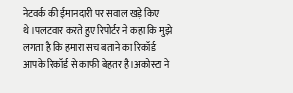नेटवर्क की ईमानदारी पर सवाल खड़े किए थे।पलटवार करते हुए रिपोर्टर ने कहा कि मुझे लगता है कि हमारा सच बताने का रिकॉर्ड आपके रिकॉर्ड से काफी बेहतर है।अकोस्टा ने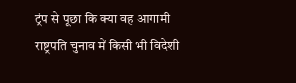ट्रंप से पूछा कि क्या वह आगामी राष्ट्रपति चुनाव में किसी भी विदेशी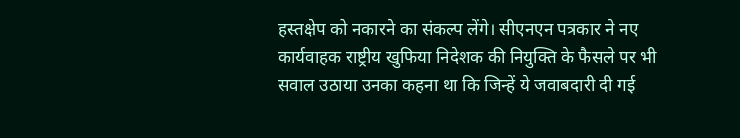हस्तक्षेप को नकारने का संकल्प लेंगे। सीएनएन पत्रकार ने नए कार्यवाहक राष्ट्रीय खुफिया निदेशक की नियुक्ति के फैसले पर भी सवाल उठाया उनका कहना था कि जिन्हें ये जवाबदारी दी गई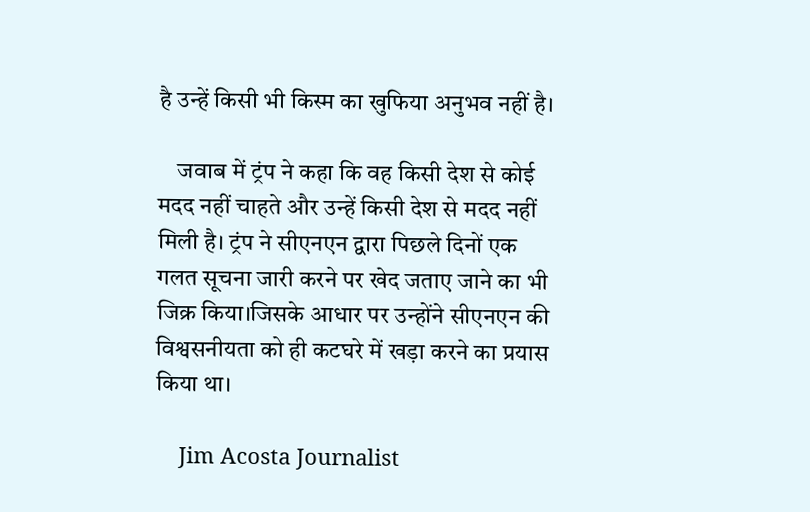है उन्हें किसी भी किस्म का खुफिया अनुभव नहीं है।

    जवाब में ट्रंप ने कहा कि वह किसी देश से कोई मदद नहीं चाहते और उन्हें किसी देश से मदद नहीं मिली है। ट्रंप ने सीएनएन द्वारा पिछले दिनों एक गलत सूचना जारी करने पर खेद जताए जाने का भी जिक्र किया।जिसके आधार पर उन्होंने सीएनएन की विश्वसनीयता को ही कटघरे में खड़ा करने का प्रयास किया था।

    Jim Acosta Journalist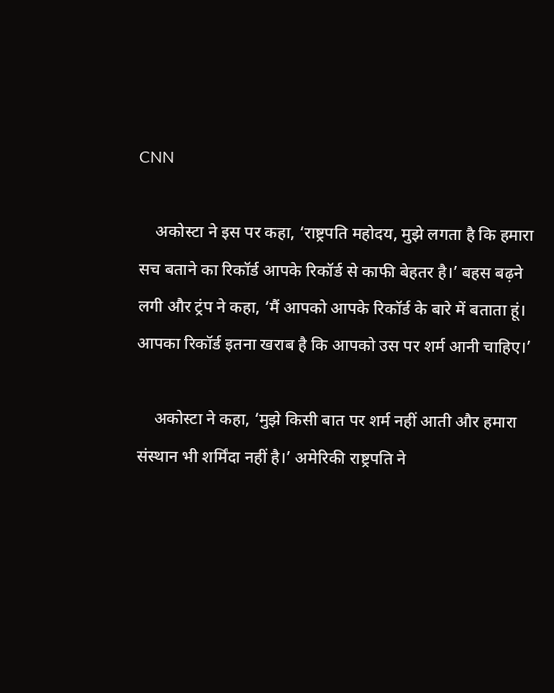CNN

    अकोस्टा ने इस पर कहा, ‘राष्ट्रपति महोदय, मुझे लगता है कि हमारा सच बताने का रिकॉर्ड आपके रिकॉर्ड से काफी बेहतर है।’ बहस बढ़ने लगी और ट्रंप ने कहा, ‘मैं आपको आपके रिकॉर्ड के बारे में बताता हूं। आपका रिकॉर्ड इतना खराब है कि आपको उस पर शर्म आनी चाहिए।’

    अकोस्टा ने कहा, ‘मुझे किसी बात पर शर्म नहीं आती और हमारा संस्थान भी शर्मिंदा नहीं है।’ अमेरिकी राष्ट्रपति ने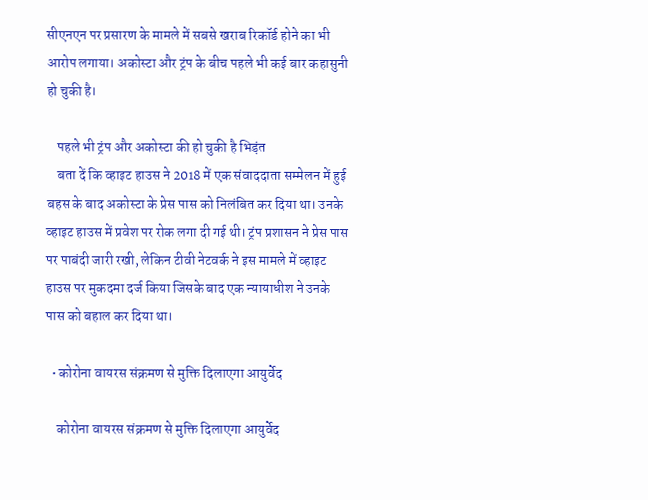सीएनएन पर प्रसारण के मामले में सबसे खराब रिकॉर्ड होने का भी आरोप लगाया। अकोस्टा और ट्रंप के बीच पहले भी कई बार कहासुनी हो चुकी है।

    पहले भी ट्रंप और अकोस्टा की हो चुकी है भिड़ंत
    बता दें कि व्हाइट हाउस ने 2018 में एक संवाददाता सम्मेलन में हुई बहस के बाद अकोस्टा के प्रेस पास को निलंबित कर दिया था। उनके व्हाइट हाउस में प्रवेश पर रोक लगा दी गई थी। ट्रंप प्रशासन ने प्रेस पास पर पाबंदी जारी रखी, लेकिन टीवी नेटवर्क ने इस मामले में व्हाइट हाउस पर मुकदमा दर्ज किया जिसके बाद एक न्यायाधीश ने उनके पास को बहाल कर दिया था।

  • कोरोना वायरस संक्रमण से मुक्ति दिलाएगा आयुर्वेद

    कोरोना वायरस संक्रमण से मुक्ति दिलाएगा आयुर्वेद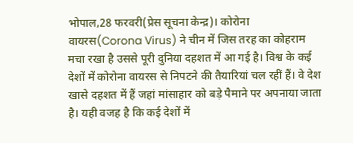भोपाल,28 फरवरी(प्रेस सूचना केन्द्र)। कोरोना वायरस(Corona Virus) ने चीन में जिस तरह का कोहराम मचा रखा है उससे पूरी दुनिया दहशत में आ गई है। विश्व के कई देशों में कोरोना वायरस से निपटने की तैयारियां चल रहीं हैं। वे देश खासे दहशत में हैं जहां मांसाहार को बड़े पैमाने पर अपनाया जाता है। यही वजह है कि कई देशों में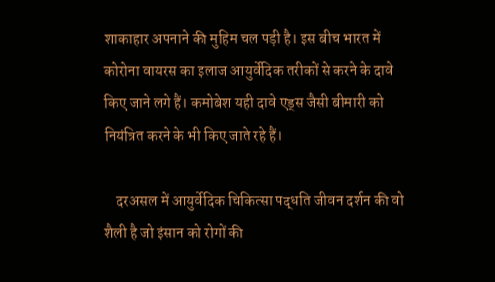शाकाहार अपनाने की मुहिम चल पड़ी है। इस बीच भारत में कोरोना वायरस का इलाज आयुर्वेदिक तरीकों से करने के दावे किए जाने लगे हैं। कमोबेश यही दावे एड्स जैसी बीमारी को नियंत्रित करने के भी किए जाते रहे हैं।

    दरअसल में आयुर्वेदिक चिकित्सा पद्धति जीवन दर्शन की वो शैली है जो इंसान को रोगों की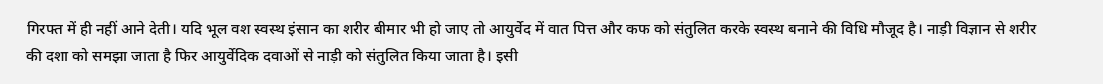गिरफ्त में ही नहीं आने देती। यदि भूल वश स्वस्थ इंसान का शरीर बीमार भी हो जाए तो आयुर्वेद में वात पित्त और कफ को संतुलित करके स्वस्थ बनाने की विधि मौजूद है। नाड़ी विज्ञान से शरीर की दशा को समझा जाता है फिर आयुर्वेदिक दवाओं से नाड़ी को संतुलित किया जाता है। इसी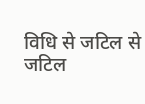विधि से जटिल से जटिल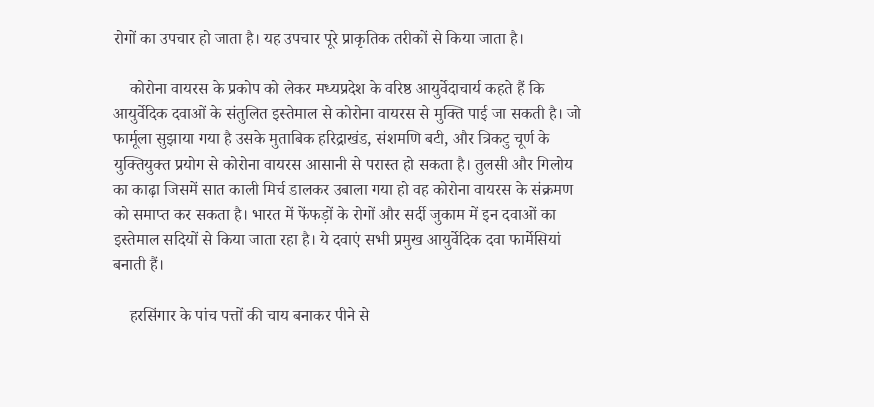रोगों का उपचार हो जाता है। यह उपचार पूरे प्राकृतिक तरीकों से किया जाता है।

    कोरोना वायरस के प्रकोप को लेकर मध्यप्रदेश के वरिष्ठ आयुर्वेदाचार्य कहते हैं कि आयुर्वेदिक दवाओं के संतुलित इस्तेमाल से कोरोना वायरस से मुक्ति पाई जा सकती है। जो फार्मूला सुझाया गया है उसके मुताबिक हरिद्राखंड, संशमणि बटी, और त्रिकटु चूर्ण के युक्तियुक्त प्रयोग से कोरोना वायरस आसानी से परास्त हो सकता है। तुलसी और गिलोय का काढ़ा जिसमें सात काली मिर्च डालकर उबाला गया हो वह कोरोना वायरस के संक्रमण को समाप्त कर सकता है। भारत में फेंफड़ों के रोगों और सर्दी जुकाम में इन दवाओं का इस्तेमाल सदियों से किया जाता रहा है। ये दवाएं सभी प्रमुख आयुर्वेदिक दवा फार्मेसियां बनाती हैं।

    हरसिंगार के पांच पत्तों की चाय बनाकर पीने से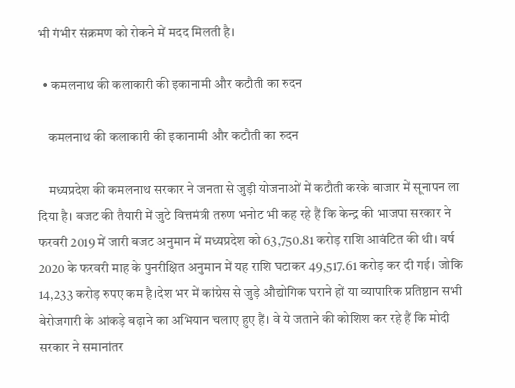भी गंभीर संक्रमण को रोकने में मदद मिलती है।

  • कमलनाथ की कलाकारी की इकानामी और कटौती का रुदन

    कमलनाथ की कलाकारी की इकानामी और कटौती का रुदन

    मध्यप्रदेश की कमलनाथ सरकार ने जनता से जुड़ी योजनाओं में कटौती करके बाजार में सूनापन ला दिया है। बजट की तैयारी में जुटे वित्तमंत्री तरुण भनोट भी कह रहे हैं कि केन्द्र की भाजपा सरकार ने फरवरी 2019 में जारी बजट अनुमान में मध्यप्रदेश को 63,750.81 करोड़ राशि आवंटित की थी। वर्ष 2020 के फरवरी माह के पुनरीक्षित अनुमान में यह राशि घटाकर 49,517.61 करोड़ कर दी गई। जोकि 14,233 करोड़ रुपए कम है।देश भर में कांग्रेस से जुड़े औद्योगिक घराने हों या व्यापारिक प्रतिष्ठान सभी बेरोजगारी के आंकड़े बढ़ाने का अभियान चलाए हुए हैं। वे ये जताने की कोशिश कर रहे हैं कि मोदी सरकार ने समानांतर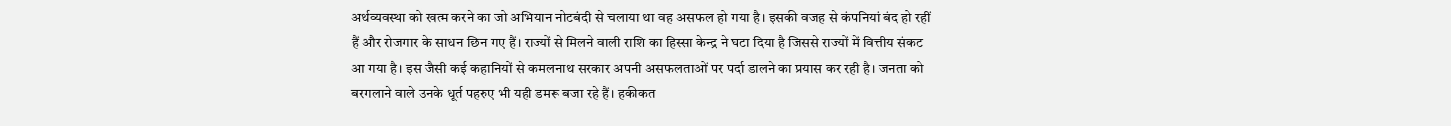अर्थव्यवस्था को खत्म करने का जो अभियान नोटबंदी से चलाया था वह असफल हो गया है। इसकी वजह से कंपनियां बंद हो रहीं हैं और रोजगार के साधन छिन गए हैं। राज्यों से मिलने वाली राशि का हिस्सा केन्द्र ने घटा दिया है जिससे राज्यों में वित्तीय संकट आ गया है। इस जैसी कई कहानियों से कमलनाथ सरकार अपनी असफलताओं पर पर्दा डालने का प्रयास कर रही है। जनता को बरगलाने वाले उनके धूर्त पहरुए भी यही डमरू बजा रहे हैं। हकीकत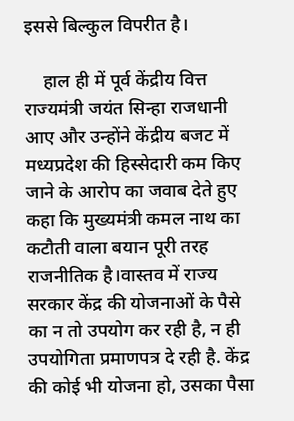इससे बिल्कुल विपरीत है।

    हाल ही में पूर्व केंद्रीय वित्त राज्यमंत्री जयंत सिन्हा राजधानी आए और उन्होंने केंद्रीय बजट में मध्यप्रदेश की हिस्सेदारी कम किए जाने के आरोप का जवाब देते हुए कहा कि मुख्यमंत्री कमल नाथ का कटौती वाला बयान पूरी तरह राजनीतिक है।वास्तव में राज्य सरकार केंद्र की योजनाओं के पैसे का न तो उपयोग कर रही है, न ही उपयोगिता प्रमाणपत्र दे रही है. केंद्र की कोई भी योजना हो, उसका पैसा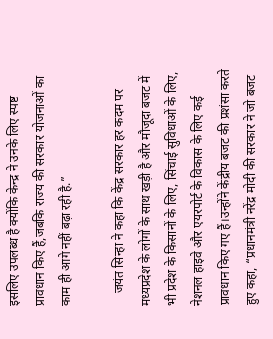इसलिए उपलब्ध है क्योंकि केन्द्र ने उनके लिए स्पष्ट प्रावधान किए हैं,जबकि राज्य की सरकार योजनाओं का काम ही आगे नहीं बढ़ा रही है.”

    जयंत सिन्हा ने कहा कि केंद्र सरकार हर कदम पर मध्यप्रदेश के लोगों के साथ खड़ी है और मौजूदा बजट में भी प्रदेश के किसानों के लिए, सिंचाई सुविधाओं के लिए, नेशनल हाइवे और एयरपोर्ट के विकास के लिए कई प्रावधान किए गए हैं।उन्होंने केंद्रीय बजट की प्रशंसा करते हुए कहा, “प्रधानमंत्री नरेंद्र मोदी की सरकार ने जो बजट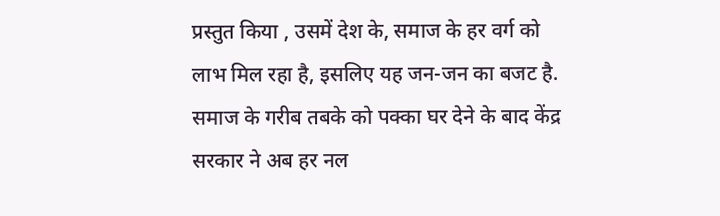प्रस्तुत किया , उसमें देश के, समाज के हर वर्ग को लाभ मिल रहा है, इसलिए यह जन-जन का बजट है. समाज के गरीब तबके को पक्का घर देने के बाद केंद्र सरकार ने अब हर नल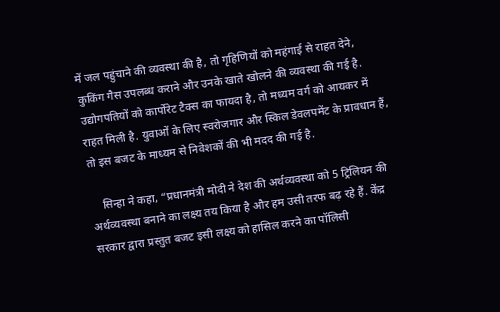में जल पहुंचाने की व्यवस्था की है, तो गृहिणियों को महंगाई से राहत देने, कुकिंग गैस उपलब्ध कराने और उनके खाते खोलने की व्यवस्था की गई है. उद्योगपतियों को कार्पोरेट टैक्स का फायदा है, तो मध्यम वर्ग को आयकर में राहत मिली है. युवाओं के लिए स्वरोजगार और स्किल डेवलपमेंट के प्रावधान हैं, तो इस बजट के माध्यम से निवेशकों की भी मदद की गई है.

    सिन्हा ने कहा, “प्रधानमंत्री मोदी ने देश की अर्थव्यवस्था को 5 ट्रिलियन की अर्थव्यवस्था बनाने का लक्ष्य तय किया है और हम उसी तरफ बढ़ रहे हैं. केंद्र सरकार द्वारा प्रस्तुत बजट इसी लक्ष्य को हासिल करने का पॉलिसी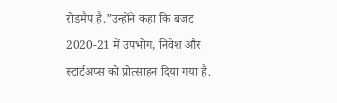रोडमैप है.”उन्होंने कहा कि बजट 2020-21 में उपभोग, निवेश और स्टार्टअप्स को प्रोत्साहन दिया गया है.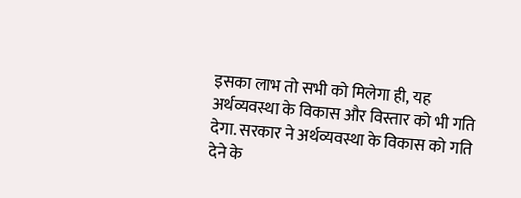इसका लाभ तो सभी को मिलेगा ही, यह अर्थव्यवस्था के विकास और विस्तार को भी गति देगा. सरकार ने अर्थव्यवस्था के विकास को गति देने के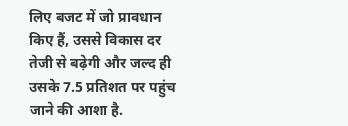लिए बजट में जो प्रावधान किए हैं, उससे विकास दर तेजी से बढ़ेगी और जल्द ही उसके 7.5 प्रतिशत पर पहुंच जाने की आशा है.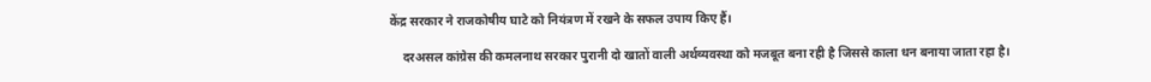केंद्र सरकार ने राजकोषीय घाटे को नियंत्रण में रखने के सफल उपाय किए हैं।

    दरअसल कांग्रेस की कमलनाथ सरकार पुरानी दो खातों वाली अर्थव्यवस्था को मजबूत बना रही है जिससे काला धन बनाया जाता रहा है।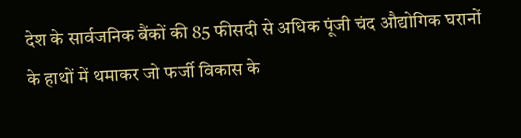देश के सार्वजनिक बैंकों की 85 फीसदी से अधिक पूंजी चंद औद्योगिक घरानों के हाथों में थमाकर जो फर्जी विकास के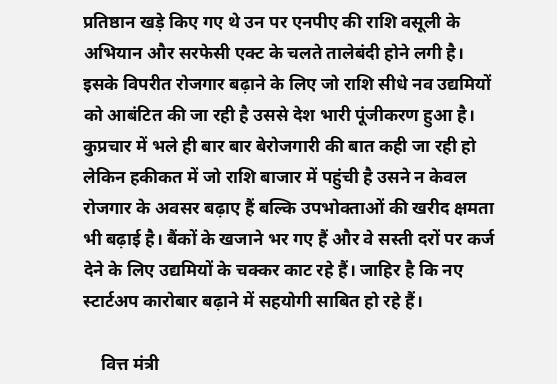प्रतिष्ठान खड़े किए गए थे उन पर एनपीए की राशि वसूली के अभियान और सरफेसी एक्ट के चलते तालेबंदी होने लगी है। इसके विपरीत रोजगार बढ़ाने के लिए जो राशि सीधे नव उद्यमियों को आबंटित की जा रही है उससे देश भारी पूंजीकरण हुआ है। कुप्रचार में भले ही बार बार बेरोजगारी की बात कही जा रही हो लेकिन हकीकत में जो राशि बाजार में पहुंची है उसने न केवल रोजगार के अवसर बढ़ाए हैं बल्कि उपभोक्ताओं की खरीद क्षमता भी बढ़ाई है। बैंकों के खजाने भर गए हैं और वे सस्ती दरों पर कर्ज देने के लिए उद्यमियों के चक्कर काट रहे हैं। जाहिर है कि नए स्टार्टअप कारोबार बढ़ाने में सहयोगी साबित हो रहे हैं।

    वित्त मंत्री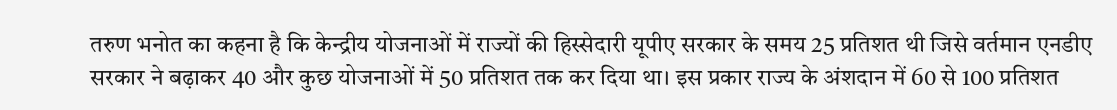तरुण भनोत का कहना है कि केन्द्रीय योजनाओं में राज्यों की हिस्सेदारी यूपीए सरकार के समय 25 प्रतिशत थी जिसे वर्तमान एनडीए सरकार ने बढ़ाकर 40 और कुछ योजनाओं में 50 प्रतिशत तक कर दिया था। इस प्रकार राज्य के अंशदान में 60 से 100 प्रतिशत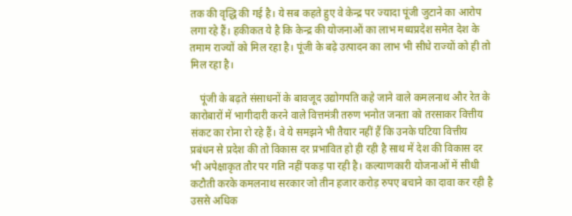तक की वृद्धि की गई है। ये सब कहते हुए वे केन्द्र पर ज्यादा पूंजी जुटाने का आरोप लगा रहे हैं। हकीकत ये है कि केन्द्र की योजनाओं का लाभ मध्यप्रदेश समेत देश के तमाम राज्यों को मिल रहा है। पूंजी के बढ़े उत्पादन का लाभ भी सीधे राज्यों को ही तो मिल रहा है।

    पूंजी के बढ़ते संसाधनों के बावजूद उद्योगपति कहे जाने वाले कमलनाथ और रेत के कारोबारों में भागीदारी करने वाले वित्तमंत्री तरुण भनोत जनता को तरसाकर वित्तीय संकट का रोना रो रहे हैं। वे ये समझने भी तैयार नहीं हैं कि उनके घटिया वित्तीय प्रबंधन से प्रदेश की तो विकास दर प्रभावित हो ही रही है साथ में देश की विकास दर भी अपेक्षाकृत तौर पर गति नहीं पकड़ पा रही है। कल्याणकारी योजनाओं में सीधी कटौती करके कमलनाथ सरकार जो तीन हजार करोड़ रुपए बचाने का दावा कर रही है उससे अधिक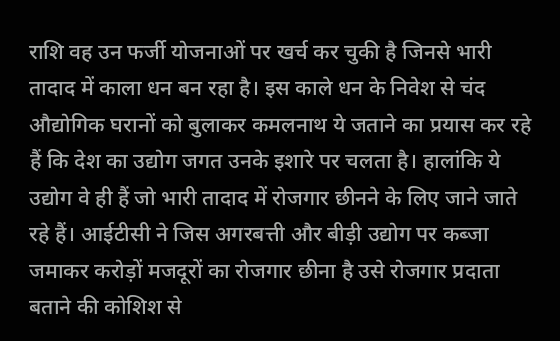राशि वह उन फर्जी योजनाओं पर खर्च कर चुकी है जिनसे भारी तादाद में काला धन बन रहा है। इस काले धन के निवेश से चंद औद्योगिक घरानों को बुलाकर कमलनाथ ये जताने का प्रयास कर रहे हैं कि देश का उद्योग जगत उनके इशारे पर चलता है। हालांकि ये उद्योग वे ही हैं जो भारी तादाद में रोजगार छीनने के लिए जाने जाते रहे हैं। आईटीसी ने जिस अगरबत्ती और बीड़ी उद्योग पर कब्जा जमाकर करोड़ों मजदूरों का रोजगार छीना है उसे रोजगार प्रदाता बताने की कोशिश से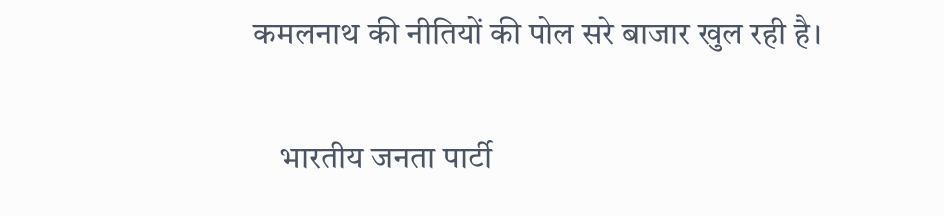कमलनाथ की नीतियों की पोल सरे बाजार खुल रही है।

    भारतीय जनता पार्टी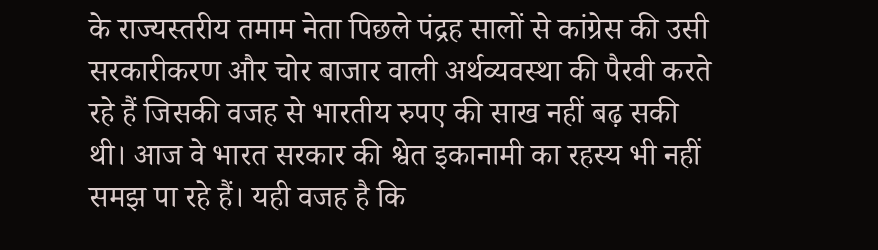के राज्यस्तरीय तमाम नेता पिछले पंद्रह सालों से कांग्रेस की उसी सरकारीकरण और चोर बाजार वाली अर्थव्यवस्था की पैरवी करते रहे हैं जिसकी वजह से भारतीय रुपए की साख नहीं बढ़ सकी थी। आज वे भारत सरकार की श्वेत इकानामी का रहस्य भी नहीं समझ पा रहे हैं। यही वजह है कि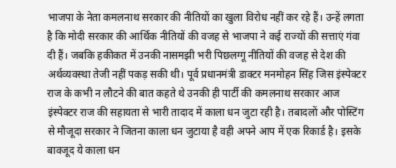भाजपा के नेता कमलनाथ सरकार की नीतियों का खुला विरोध नहीं कर रहे हैं। उन्हें लगता है कि मोदी सरकार की आर्थिक नीतियों की वजह से भाजपा ने कई राज्यों की सत्ताएं गंवा दी हैं। जबकि हकीकत में उनकी नासमझी भरी पिछलग्गू नीतियों की वजह से देश की अर्थव्यवस्था तेजी नहीं पकड़ सकी थी। पूर्व प्रधानमंत्री डाक्टर मनमोहन सिंह जिस इंस्पेक्टर राज के कभी न लौटने की बात कहते थे उनकी ही पार्टी की कमलनाथ सरकार आज इंस्पेक्टर राज की सहायता से भारी तादाद में काला धन जुटा रही है। तबादलों और पोस्टिंग से मौजूदा सरकार ने जितना काला धन जुटाया है वही अपने आप में एक रिकार्ड है। इसके बावजूद ये काला धन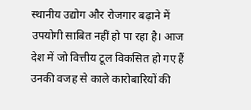स्थानीय उद्योग और रोजगार बढ़ाने में उपयोगी साबित नहीं हो पा रहा है। आज देश में जो वित्तीय टूल विकसित हो गए हैं उनकी वजह से काले कारोबारियों की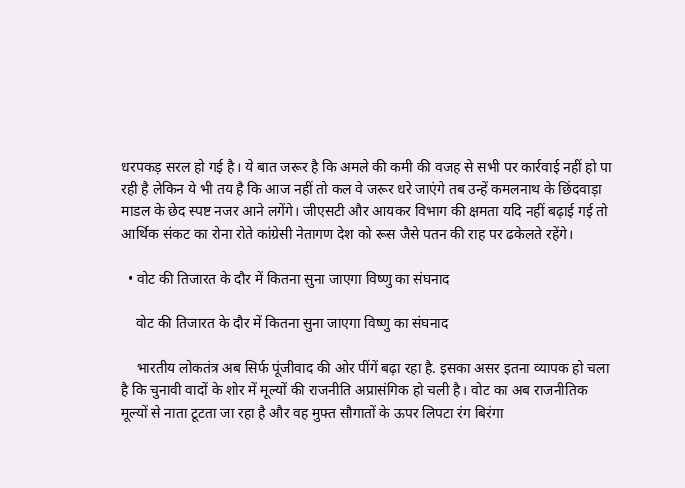धरपकड़ सरल हो गई है। ये बात जरूर है कि अमले की कमी की वजह से सभी पर कार्रवाई नहीं हो पा रही है लेकिन ये भी तय है कि आज नहीं तो कल वे जरूर धरे जाएंगे तब उन्हें कमलनाथ के छिंदवाड़ा माडल के छेद स्पष्ट नजर आने लगेंगे। जीएसटी और आयकर विभाग की क्षमता यदि नहीं बढ़ाई गई तो आर्थिक संकट का रोना रोते कांग्रेसी नेतागण देश को रूस जैसे पतन की राह पर ढकेलते रहेंगे।

  • वोट की तिजारत के दौर में कितना सुना जाएगा विष्णु का संघनाद

    वोट की तिजारत के दौर में कितना सुना जाएगा विष्णु का संघनाद

    भारतीय लोकतंत्र अब सिर्फ पूंजीवाद की ओर पींगें बढ़ा रहा है. इसका असर इतना व्यापक हो चला है कि चुनावी वादों के शोर में मूल्यों की राजनीति अप्रासंगिक हो चली है। वोट का अब राजनीतिक मूल्यों से नाता टूटता जा रहा है और वह मुफ्त सौगातों के ऊपर लिपटा रंग बिरंगा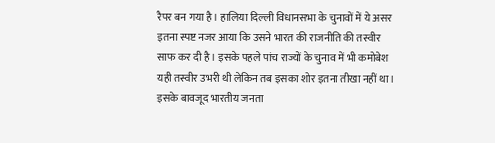रैपर बन गया है। हालिया दिल्ली विधानसभा के चुनावों में ये असर इतना स्पष्ट नजर आया कि उसने भारत की राजनीति की तस्वीर साफ कर दी है। इसके पहले पांच राज्यों के चुनाव में भी कमोबेश यही तस्वीर उभरी थी लेकिन तब इसका शोर इतना तीखा नहीं था। इसके बावजूद भारतीय जनता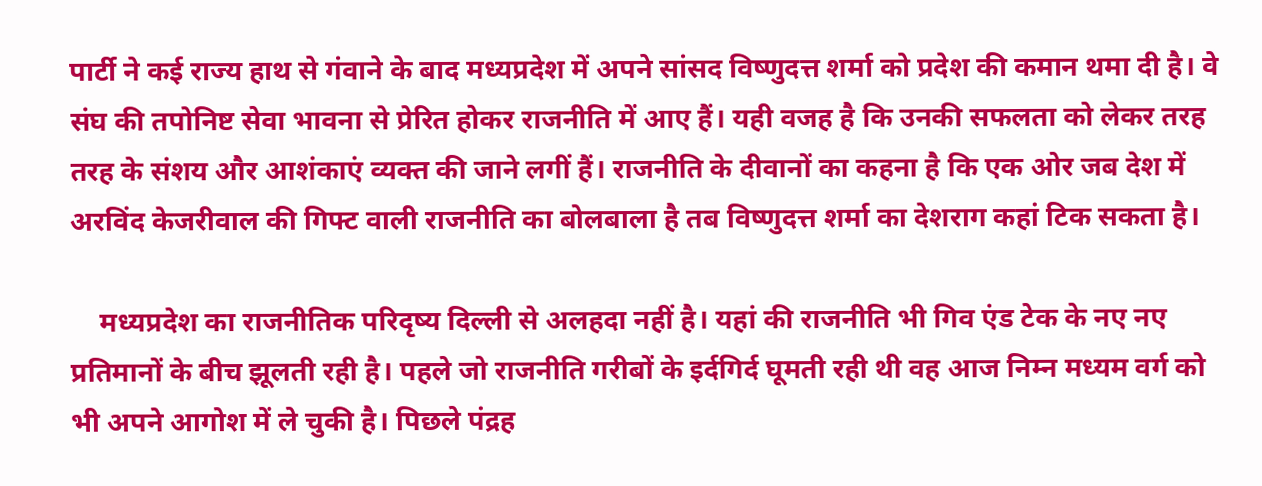पार्टी ने कई राज्य हाथ से गंवाने के बाद मध्यप्रदेश में अपने सांसद विष्णुदत्त शर्मा को प्रदेश की कमान थमा दी है। वे संघ की तपोनिष्ट सेवा भावना से प्रेरित होकर राजनीति में आए हैं। यही वजह है कि उनकी सफलता को लेकर तरह तरह के संशय और आशंकाएं व्यक्त की जाने लगीं हैं। राजनीति के दीवानों का कहना है कि एक ओर जब देश में अरविंद केजरीवाल की गिफ्ट वाली राजनीति का बोलबाला है तब विष्णुदत्त शर्मा का देशराग कहां टिक सकता है।

    मध्यप्रदेश का राजनीतिक परिदृष्य दिल्ली से अलहदा नहीं है। यहां की राजनीति भी गिव एंड टेक के नए नए प्रतिमानों के बीच झूलती रही है। पहले जो राजनीति गरीबों के इर्दगिर्द घूमती रही थी वह आज निम्न मध्यम वर्ग को भी अपने आगोश में ले चुकी है। पिछले पंद्रह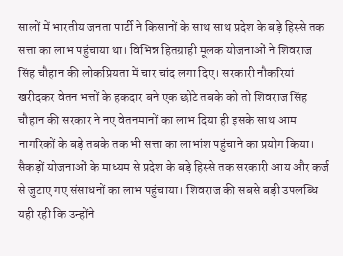सालों में भारतीय जनता पार्टी ने किसानों के साथ साथ प्रदेश के बड़े हिस्से तक सत्ता का लाभ पहुंचाया था। विभिन्न हितग्राही मूलक योजनाओं ने शिवराज सिंह चौहान की लोकप्रियता में चार चांद लगा दिए। सरकारी नौकरियां खरीदकर वेतन भत्तों के हकदार बने एक छोटे तबके को तो शिवराज सिंह चौहान की सरकार ने नए वेतनमानों का लाभ दिया ही इसके साथ आम नागरिकों के बड़े तबके तक भी सत्ता का लाभांश पहुंचाने का प्रयोग किया। सैकड़ों योजनाओं के माध्यम से प्रदेश के बड़े हिस्से तक सरकारी आय और कर्ज से जुटाए गए संसाधनों का लाभ पहुंचाया। शिवराज की सबसे बड़ी उपलब्धि यही रही कि उन्होंने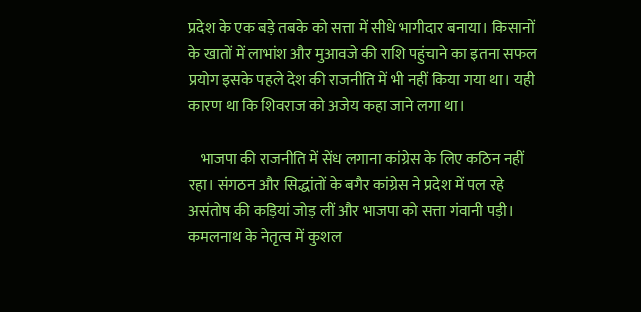प्रदेश के एक बड़े तबके को सत्ता में सीधे भागीदार बनाया। किसानों के खातों में लाभांश और मुआवजे की राशि पहुंचाने का इतना सफल प्रयोग इसके पहले देश की राजनीति में भी नहीं किया गया था। यही कारण था कि शिवराज को अजेय कहा जाने लगा था।

    भाजपा की राजनीति में सेंध लगाना कांग्रेस के लिए कठिन नहीं रहा। संगठन और सिद्धांतों के बगैर कांग्रेस ने प्रदेश में पल रहे असंतोष की कड़ियां जोड़ लीं और भाजपा को सत्ता गंवानी पड़ी। कमलनाथ के नेतृत्व में कुशल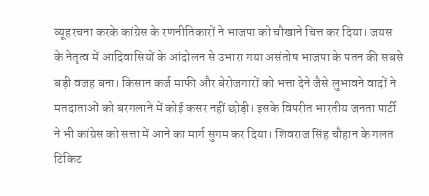व्यूहरचना करके कांग्रेस के रणनीतिकारों ने भाजपा को चौखाने चित्त कर दिया। जयस के नेतृत्व में आदिवासियों के आंदोलन से उभारा गया असंतोष भाजपा के पतन की सबसे बड़ी वजह बना। किसान कर्ज माफी और बेरोजगारों को भत्ता देने जैसे लुभावने वादों ने मतदाताओं को बरगलाने में कोई कसर नहीं छोड़ी। इसके विपरीत भारतीय जनता पार्टी ने भी कांग्रेस को सत्ता में आने का मार्ग सुगम कर दिया। शिवराज सिंह चौहान के गलत टिकिट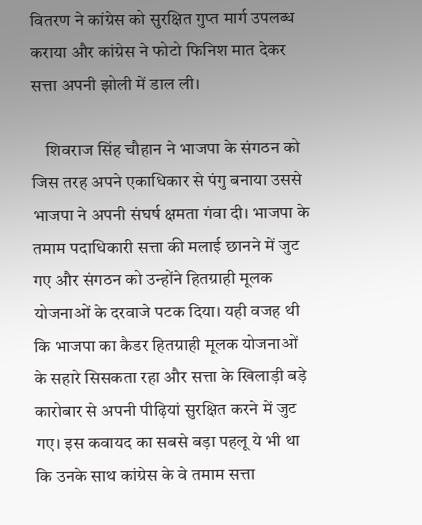वितरण ने कांग्रेस को सुरक्षित गुप्त मार्ग उपलब्ध कराया और कांग्रेस ने फोटो फिनिश मात देकर सत्ता अपनी झोली में डाल ली।

    शिवराज सिंह चौहान ने भाजपा के संगठन को जिस तरह अपने एकाधिकार से पंगु बनाया उससे भाजपा ने अपनी संघर्ष क्षमता गंवा दी। भाजपा के तमाम पदाधिकारी सत्ता की मलाई छानने में जुट गए और संगठन को उन्होंने हितग्राही मूलक योजनाओं के दरवाजे पटक दिया। यही वजह थी कि भाजपा का कैडर हितग्राही मूलक योजनाओं के सहारे सिसकता रहा और सत्ता के खिलाड़ी बड़े कारोबार से अपनी पीढ़ियां सुरक्षित करने में जुट गए। इस कवायद का सबसे बड़ा पहलू ये भी था कि उनके साथ कांग्रेस के वे तमाम सत्ता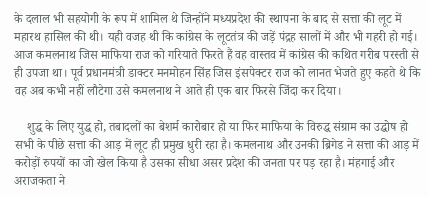के दलाल भी सहयोगी के रूप में शामिल थे जिन्होंने मध्यप्रदेश की स्थापना के बाद से सत्ता की लूट में महारथ हासिल की थी। यही वजह थी कि कांग्रेस के लूटतंत्र की जड़ें पंद्रह सालों में और भी गहरी हो गई। आज कमलनाथ जिस माफिया राज को गरियाते फिरते हैं वह वास्तव में कांग्रेस की कथित गरीब परस्ती से ही उपजा था। पूर्व प्रधानमंत्री डाक्टर मनमोहन सिंह जिस इंसपेक्टर राज को लानत भेजते हुए कहते थे कि वह अब कभी नहीं लौटेगा उसे कमलनाथ ने आते ही एक बार फिरसे जिंदा कर दिया।

    शुद्ध के लिए युद्ध हो, तबादलों का बेशर्म कारोबार हो या फिर माफिया के विरुद्ध संग्राम का उद्घोष हो सभी के पीछे सत्ता की आड़ में लूट ही प्रमुख धुरी रहा है। कमलनाथ और उनकी ब्रिगेड ने सत्ता की आड़ में करोड़ों रुपयों का जो खेल किया है उसका सीधा असर प्रदेश की जनता पर पड़ रहा है। मंहगाई और अराजकता ने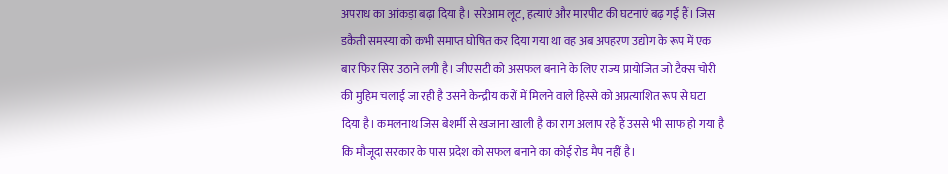अपराध का आंकड़ा बढ़ा दिया है। सरेआम लूट, हत्याएं और मारपीट की घटनाएं बढ़ गईं हैं। जिस डकैती समस्या को कभी समाप्त घोषित कर दिया गया था वह अब अपहरण उद्योग के रूप में एक बार फिर सिर उठाने लगी है। जीएसटी को असफल बनाने के लिए राज्य प्रायोजित जो टैक्स चोरी की मुहिम चलाई जा रही है उसने केन्द्रीय करों में मिलने वाले हिस्से को अप्रत्याशित रूप से घटा दिया है। कमलनाथ जिस बेशर्मी से खजाना खाली है का राग अलाप रहे हैं उससे भी साफ हो गया है कि मौजूदा सरकार के पास प्रदेश को सफल बनाने का कोई रोड मैप नहीं है।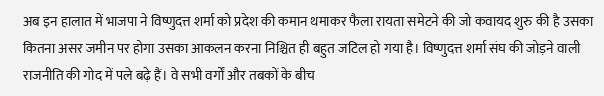अब इन हालात में भाजपा ने विष्णुदत्त शर्मा को प्रदेश की कमान थमाकर फैला रायता समेटने की जो कवायद शुरु की है उसका कितना असर जमीन पर होगा उसका आकलन करना निश्चित ही बहुत जटिल हो गया है। विष्णुदत्त शर्मा संघ की जोड़ने वाली राजनीति की गोद में पले बढ़े हैं। वे सभी वर्गों और तबकों के बीच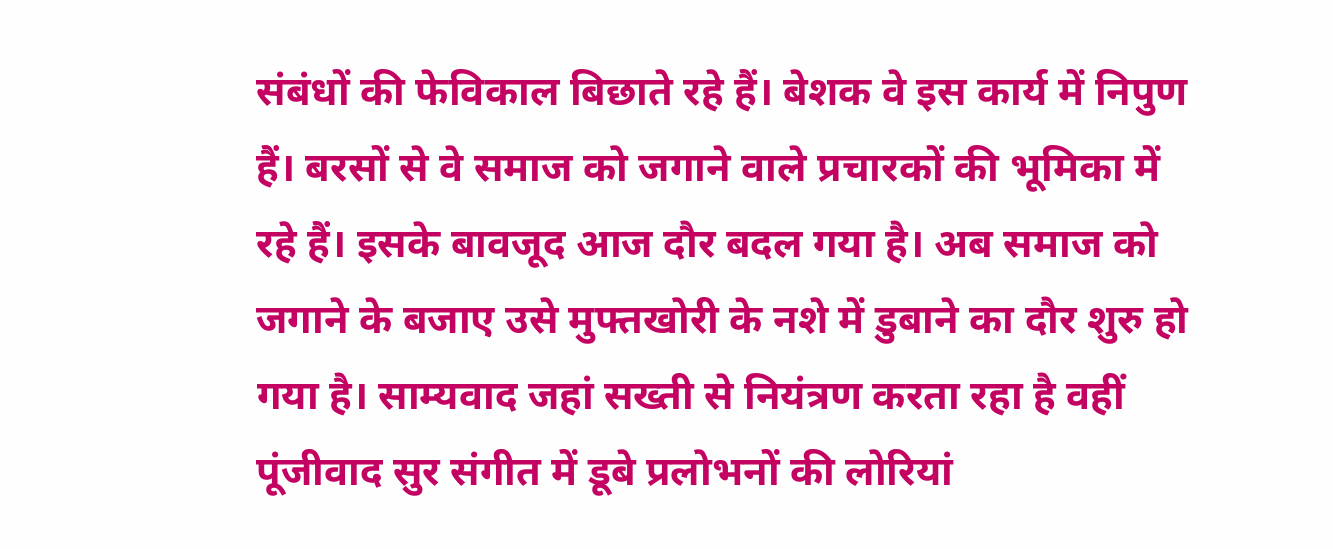संबंधों की फेविकाल बिछाते रहे हैं। बेशक वे इस कार्य में निपुण हैं। बरसों से वे समाज को जगाने वाले प्रचारकों की भूमिका में रहे हैं। इसके बावजूद आज दौर बदल गया है। अब समाज को जगाने के बजाए उसे मुफ्तखोरी के नशे में डुबाने का दौर शुरु हो गया है। साम्यवाद जहां सख्ती से नियंत्रण करता रहा है वहीं पूंजीवाद सुर संगीत में डूबे प्रलोभनों की लोरियां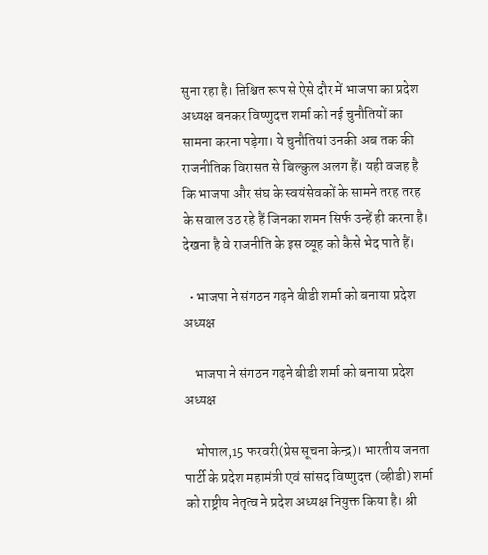सुना रहा है। ऩिश्चित रूप से ऐसे दौर में भाजपा का प्रदेश अध्यक्ष बनकर विष्णुदत्त शर्मा को नई चुनौतियों का सामना करना पड़ेगा। ये चुनौतियां उनकी अब तक की राजनीतिक विरासत से बिल्कुल अलग हैं। यही वजह है कि भाजपा और संघ के स्वयंसेवकों के सामने तरह तरह के सवाल उठ रहे हैं जिनका शमन सिर्फ उन्हें ही करना है। देखना है वे राजनीति के इस व्यूह को कैसे भेद पाते हैं।

  • भाजपा ने संगठन गढ़ने बीडी शर्मा को बनाया प्रदेश अध्यक्ष

    भाजपा ने संगठन गढ़ने बीडी शर्मा को बनाया प्रदेश अध्यक्ष

    भोपाल,15 फरवरी(प्रेस सूचना केन्द्र)। भारतीय जनता पार्टी के प्रदेश महामंत्री एवं सांसद विष्णुदत्त (व्हीडी) शर्मा को राष्ट्रीय नेतृत्व ने प्रदेश अध्यक्ष नियुक्त किया है। श्री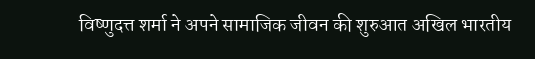विष्णुदत्त शर्मा ने अपने सामाजिक जीवन की शुरुआत अखिल भारतीय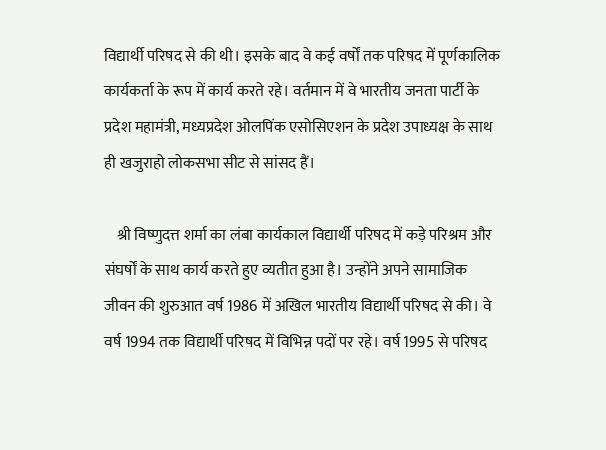विद्यार्थी परिषद से की थी। इसके बाद वे कई वर्षों तक परिषद में पूर्णकालिक कार्यकर्ता के रूप में कार्य करते रहे। वर्तमान में वे भारतीय जनता पार्टी के प्रदेश महामंत्री, मध्यप्रदेश ओलपिंक एसोसिएशन के प्रदेश उपाध्यक्ष के साथ ही खजुराहो लोकसभा सीट से सांसद हैं।

    श्री विष्णुदत्त शर्मा का लंबा कार्यकाल विद्यार्थी परिषद में कड़े परिश्रम और संघर्षों के साथ कार्य करते हुए व्यतीत हुआ है। उन्होंने अपने सामाजिक जीवन की शुरुआत वर्ष 1986 में अखिल भारतीय विद्यार्थी परिषद से की। वे वर्ष 1994 तक विद्यार्थी परिषद में विभिन्न पदों पर रहे। वर्ष 1995 से परिषद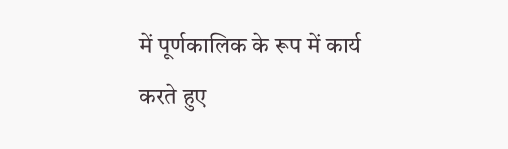में पूर्णकालिक के रूप में कार्य करते हुए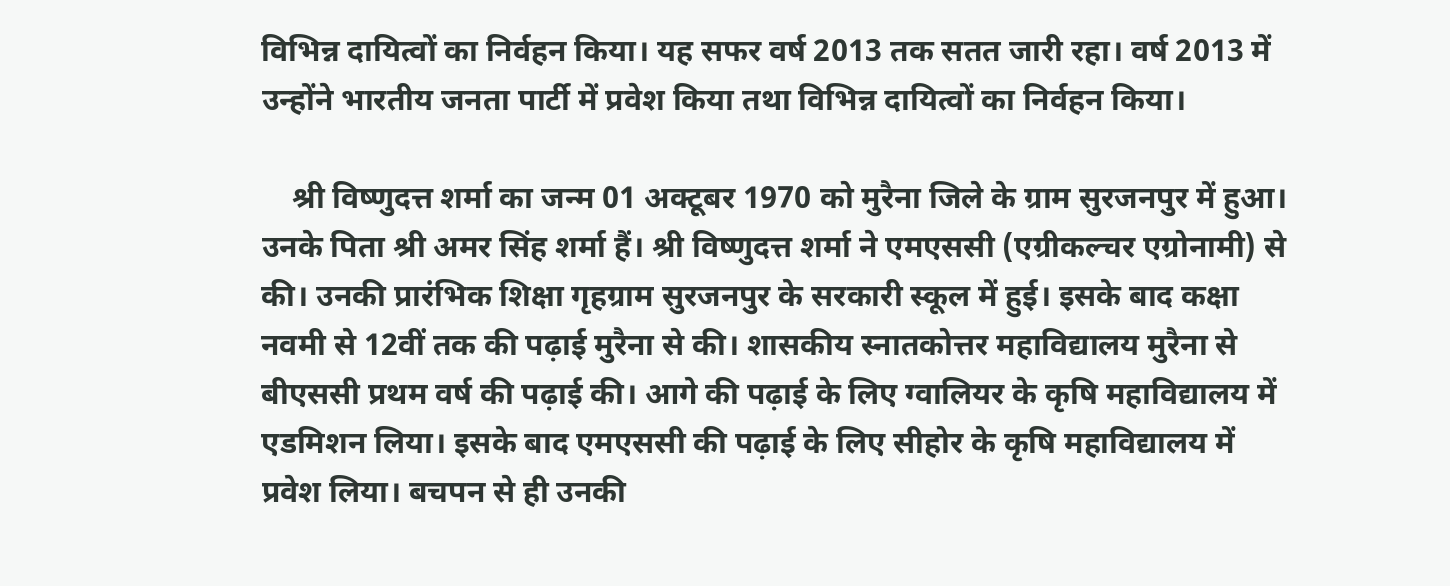विभिन्न दायित्वों का निर्वहन किया। यह सफर वर्ष 2013 तक सतत जारी रहा। वर्ष 2013 में उन्होंने भारतीय जनता पार्टी में प्रवेश किया तथा विभिन्न दायित्वों का निर्वहन किया।

    श्री विष्णुदत्त शर्मा का जन्म 01 अक्टूबर 1970 को मुरैना जिले के ग्राम सुरजनपुर में हुआ। उनके पिता श्री अमर सिंह शर्मा हैं। श्री विष्णुदत्त शर्मा ने एमएससी (एग्रीकल्चर एग्रोनामी) से की। उनकी प्रारंभिक शिक्षा गृहग्राम सुरजनपुर के सरकारी स्कूल में हुई। इसके बाद कक्षा नवमी से 12वीं तक की पढ़ाई मुरैना से की। शासकीय स्नातकोत्तर महाविद्यालय मुरैना से बीएससी प्रथम वर्ष की पढ़ाई की। आगे की पढ़ाई के लिए ग्वालियर के कृषि महाविद्यालय में एडमिशन लिया। इसके बाद एमएससी की पढ़ाई के लिए सीहोर के कृषि महाविद्यालय में प्रवेश लिया। बचपन से ही उनकी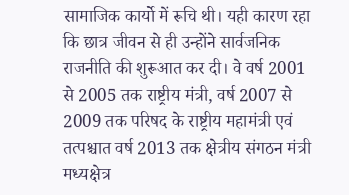सामाजिक कार्यो में रूचि थी। यही कारण रहा कि छात्र जीवन से ही उन्होंने सार्वजनिक राजनीति की शुरूआत कर दी। वे वर्ष 2001 से 2005 तक राष्ट्रीय मंत्री, वर्ष 2007 से 2009 तक परिषद के राष्ट्रीय महामंत्री एवं तत्पश्चात वर्ष 2013 तक क्षेत्रीय संगठन मंत्री मध्यक्षेत्र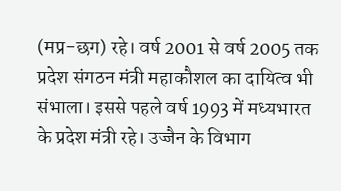(मप्र-छग) रहे। वर्ष 2001 से वर्ष 2005 तक प्रदेश संगठन मंत्री महाकौशल का दायित्व भी संभाला। इससे पहले वर्ष 1993 में मध्यभारत के प्रदेश मंत्री रहे। उज्जैन के विभाग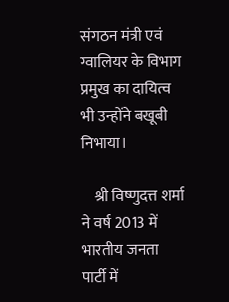संगठन मंत्री एवं ग्वालियर के विभाग प्रमुख का दायित्व भी उन्होंने बखूबी निभाया।

    श्री विष्णुदत्त शर्मा ने वर्ष 2013 में भारतीय जनता पार्टी में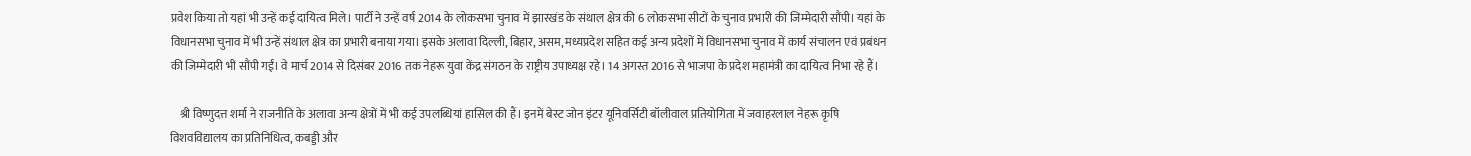प्रवेश किया तो यहां भी उन्हें कई दायित्व मिले। पार्टी ने उन्हें वर्ष 2014 के लोकसभा चुनाव में झारखंड के संथाल क्षेत्र की 6 लोकसभा सीटों के चुनाव प्रभारी की जिम्मेदारी सौंपी। यहां के विधानसभा चुनाव में भी उन्हें संथाल क्षेत्र का प्रभारी बनाया गया। इसके अलावा दिल्ली, बिहार, असम, मध्यप्रदेश सहित कई अन्य प्रदेशों में विधानसभा चुनाव में कार्य संचालन एवं प्रबंधन की जिम्मेदारी भी सौंपी गईं। वे मार्च 2014 से दिसंबर 2016 तक नेहरू युवा केंद्र संगठन के राष्ट्रीय उपाध्यक्ष रहे। 14 अगस्त 2016 से भाजपा के प्रदेश महामंत्री का दायित्व निभा रहे हैं।

    श्री विष्णुदत्त शर्मा ने राजनीति के अलावा अन्य क्षेत्रों में भी कई उपलब्धियां हासिल की हैं। इनमें बेस्ट जोन इंटर यूनिवर्सिटी बॉलीवाल प्रतियोगिता में जवाहरलाल नेहरू कृषि विशवविद्यालय का प्रतिनिधित्व, कबड्डी और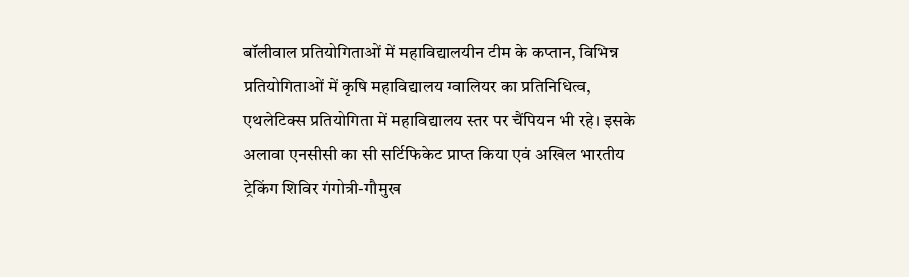बॉलीवाल प्रतियोगिताओं में महाविद्यालयीन टीम के कप्तान, विभिन्न प्रतियोगिताओं में कृषि महाविद्यालय ग्वालियर का प्रतिनिधित्व, एथलेटिक्स प्रतियोगिता में महाविद्यालय स्तर पर चैंपियन भी रहे। इसके अलावा एनसीसी का सी सर्टिफिकेट प्राप्त किया एवं अखिल भारतीय ट्रेकिंग शिविर गंगोत्री-गौमुख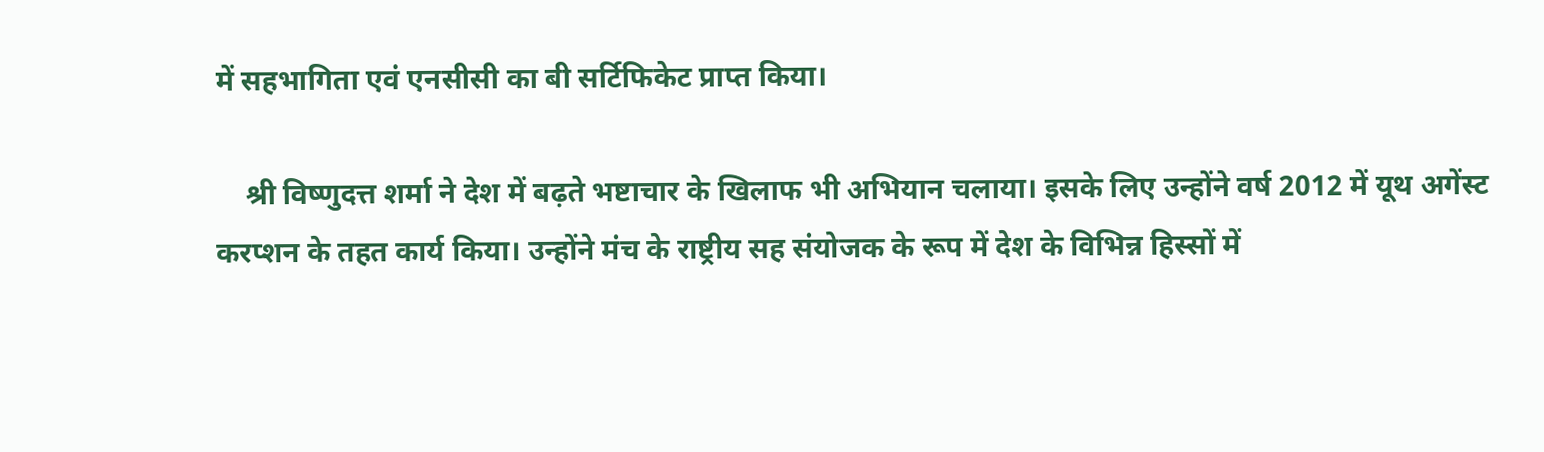में सहभागिता एवं एनसीसी का बी सर्टिफिकेट प्राप्त किया।

    श्री विष्णुदत्त शर्मा ने देश में बढ़ते भष्टाचार के खिलाफ भी अभियान चलाया। इसके लिए उन्होंने वर्ष 2012 में यूथ अगेंस्ट करप्शन के तहत कार्य किया। उन्होंने मंच के राष्ट्रीय सह संयोजक के रूप में देश के विभिन्न हिस्सों में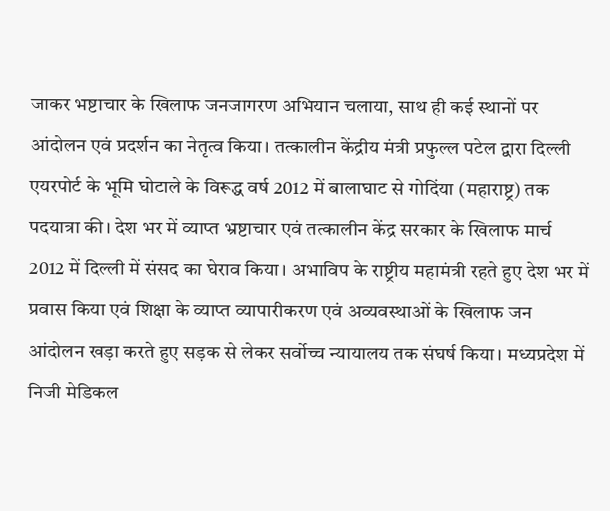जाकर भष्टाचार के खिलाफ जनजागरण अभियान चलाया, साथ ही कई स्थानों पर आंदोलन एवं प्रदर्शन का नेतृत्व किया। तत्कालीन केंद्रीय मंत्री प्रफुल्ल पटेल द्वारा दिल्ली एयरपोर्ट के भूमि घोटाले के विरूद्ध वर्ष 2012 में बालाघाट से गोदिंया (महाराष्ट्र) तक पदयात्रा की। देश भर में व्याप्त भ्रष्टाचार एवं तत्कालीन केंद्र सरकार के खिलाफ मार्च 2012 में दिल्ली में संसद का घेराव किया। अभाविप के राष्ट्रीय महामंत्री रहते हुए देश भर में प्रवास किया एवं शिक्षा के व्याप्त व्यापारीकरण एवं अव्यवस्थाओं के खिलाफ जन आंदोलन खड़ा करते हुए सड़क से लेकर सर्वोच्च न्यायालय तक संघर्ष किया। मध्यप्रदेश में निजी मेडिकल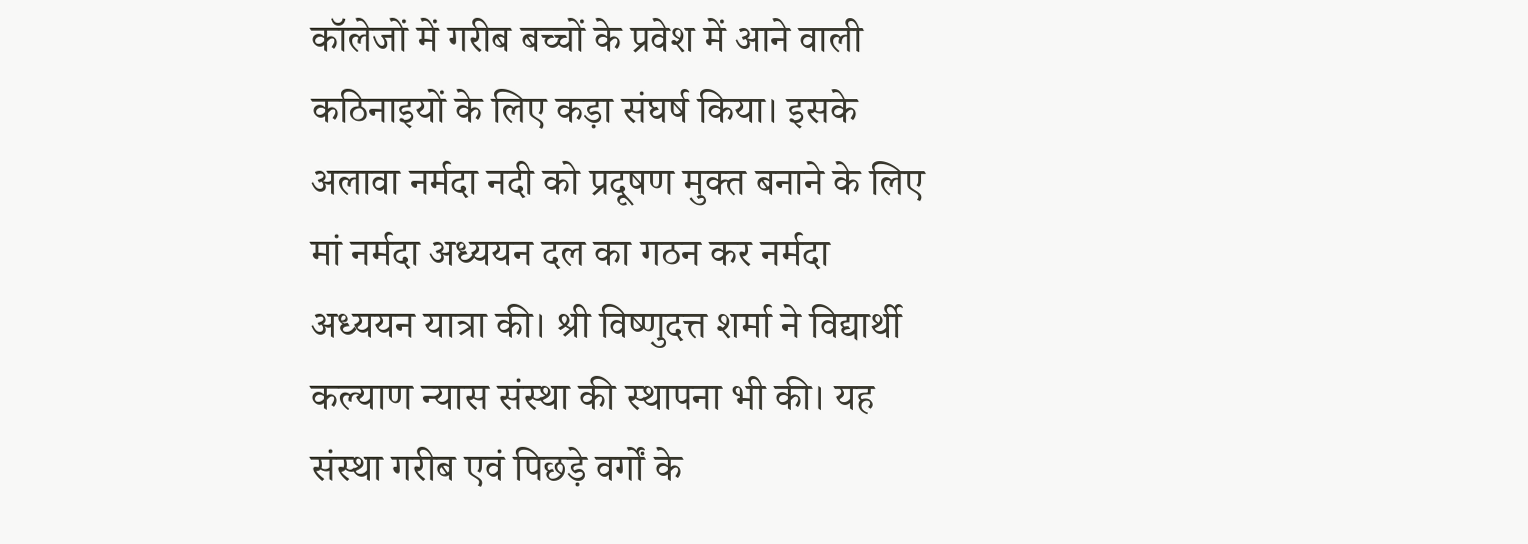कॉलेजों में गरीब बच्चों के प्रवेश में आने वाली कठिनाइयों के लिए कड़ा संघर्ष किया। इसके अलावा नर्मदा नदी को प्रदूषण मुक्त बनाने के लिए मां नर्मदा अध्ययन दल का गठन कर नर्मदा अध्ययन यात्रा की। श्री विष्णुदत्त शर्मा ने विद्यार्थी कल्याण न्यास संस्था की स्थापना भी की। यह संस्था गरीब एवं पिछड़े वर्गों के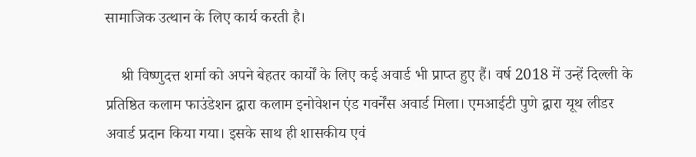सामाजिक उत्थान के लिए कार्य करती है।

    श्री विष्णुदत्त शर्मा को अपने बेहतर कार्यों के लिए कई अवार्ड भी प्राप्त हुए हैं। वर्ष 2018 में उन्हें दिल्ली के प्रतिष्ठित कलाम फाउंडेशन द्वारा कलाम इनोवेशन एंड गवर्नेंस अवार्ड मिला। एमआईटी पुणे द्वारा यूथ लीडर अवार्ड प्रदान किया गया। इसके साथ ही शासकीय एवं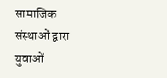सामाजिक संस्थाओं द्वारा युवाओं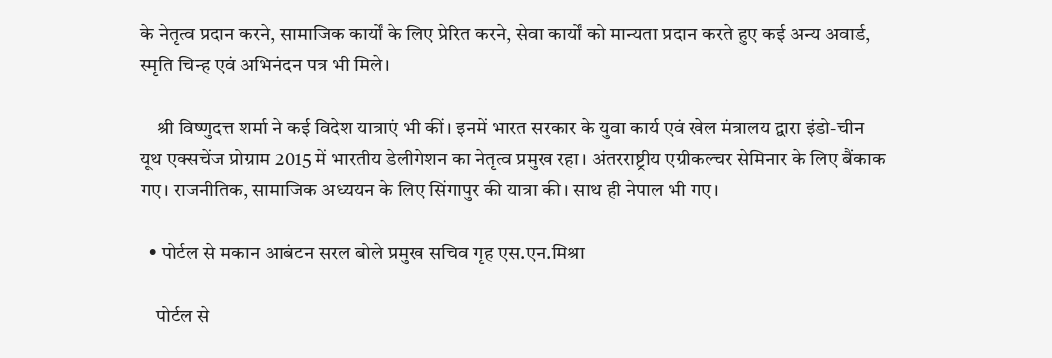के नेतृत्व प्रदान करने, सामाजिक कार्यों के लिए प्रेरित करने, सेवा कार्यों को मान्यता प्रदान करते हुए कई अन्य अवार्ड, स्मृति चिन्ह एवं अभिनंदन पत्र भी मिले।

    श्री विष्णुदत्त शर्मा ने कई विदेश यात्राएं भी कीं। इनमें भारत सरकार के युवा कार्य एवं खेल मंत्रालय द्वारा इंडो-चीन यूथ एक्सचेंज प्रोग्राम 2015 में भारतीय डेलीगेशन का नेतृत्व प्रमुख रहा। अंतरराष्ट्रीय एग्रीकल्चर सेमिनार के लिए बैंकाक गए। राजनीतिक, सामाजिक अध्ययन के लिए सिंगापुर की यात्रा की। साथ ही नेपाल भी गए।

  • पोर्टल से मकान आबंटन सरल बोले प्रमुख सचिव गृह एस.एन.मिश्रा

    पोर्टल से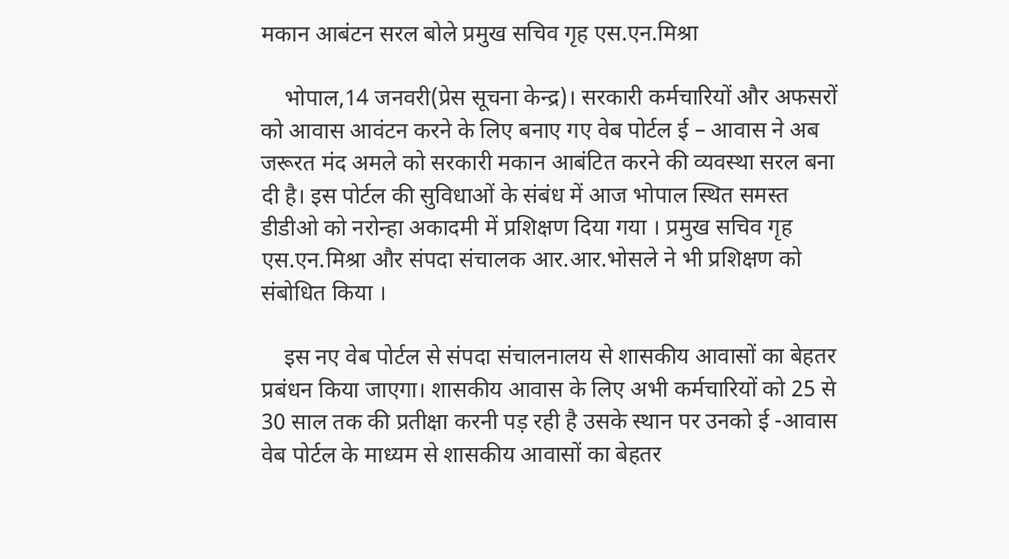मकान आबंटन सरल बोले प्रमुख सचिव गृह एस.एन.मिश्रा

    भोपाल,14 जनवरी(प्रेस सूचना केन्द्र)। सरकारी कर्मचारियों और अफसरों को आवास आवंटन करने के लिए बनाए गए वेब पोर्टल ई – आवास ने अब जरूरत मंद अमले को सरकारी मकान आबंटित करने की व्यवस्था सरल बना दी है। इस पोर्टल की सुविधाओं के संबंध में आज भोपाल स्थित समस्त डीडीओ को नरोन्हा अकादमी में प्रशिक्षण दिया गया । प्रमुख सचिव गृह एस.एन.मिश्रा और संपदा संचालक आर.आर.भोसले ने भी प्रशिक्षण को संबोधित किया ।

    इस नए वेब पोर्टल से संपदा संचालनालय से शासकीय आवासों का बेहतर प्रबंधन किया जाएगा। शासकीय आवास के लिए अभी कर्मचारियों को 25 से 30 साल तक की प्रतीक्षा करनी पड़ रही है उसके स्थान पर उनको ई -आवास वेब पोर्टल के माध्यम से शासकीय आवासों का बेहतर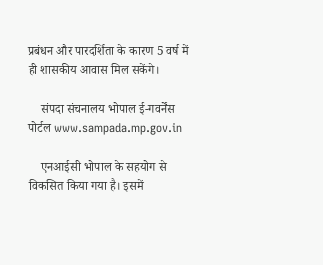प्रबंधन और पारदर्शिता के कारण 5 वर्ष में ही शासकीय आवास मिल सकेंगे।

    संपदा संचनालय भोपाल ई-गवर्नेंस पोर्टल www.sampada.mp.gov.in

    एनआईसी भोपाल के सहयोग से विकसित किया गया है। इसमें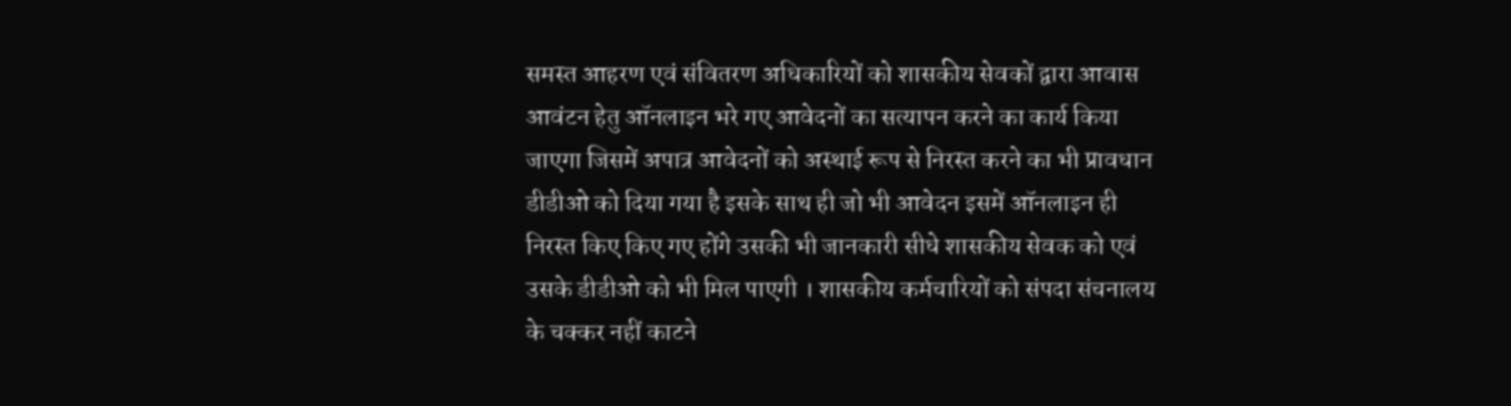समस्त आहरण एवं संवितरण अधिकारियों को शासकीय सेवकों द्वारा आवास आवंटन हेतु ऑनलाइन भरे गए आवेदनों का सत्यापन करने का कार्य किया जाएगा जिसमें अपात्र आवेदनों को अस्थाई रूप से निरस्त करने का भी प्रावधान डीडीओ को दिया गया है इसके साथ ही जो भी आवेदन इसमें ऑनलाइन ही निरस्त किए किए गए होंगे उसकी भी जानकारी सीधे शासकीय सेवक को एवं उसके डीडीओ को भी मिल पाएगी । शासकीय कर्मचारियों को संपदा संचनालय के चक्कर नहीं काटने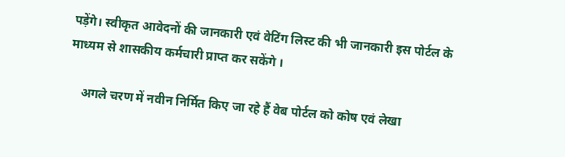पड़ेंगे। स्वीकृत आवेदनों की जानकारी एवं वेटिंग लिस्ट की भी जानकारी इस पोर्टल के माध्यम से शासकीय कर्मचारी प्राप्त कर सकेंगे ।

    अगले चरण में नवीन निर्मित किए जा रहे हैं वेब पोर्टल को कोष एवं लेखा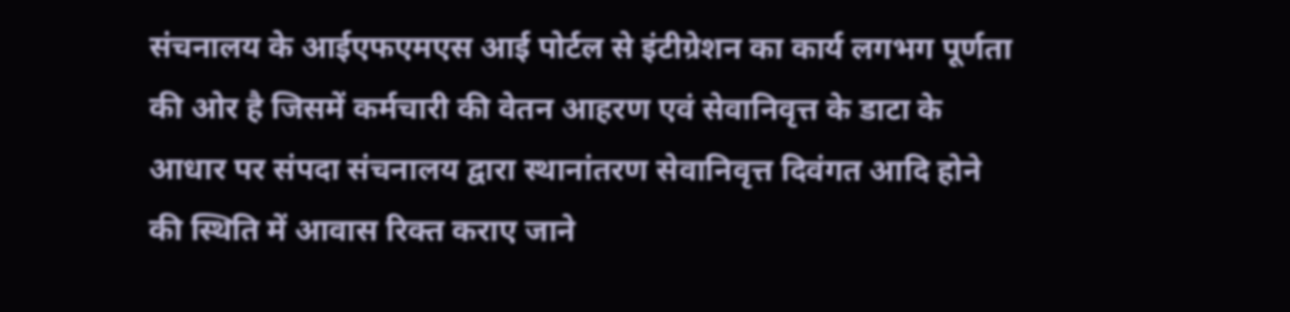संचनालय के आईएफएमएस आई पोर्टल से इंटीग्रेशन का कार्य लगभग पूर्णता की ओर है जिसमें कर्मचारी की वेतन आहरण एवं सेवानिवृत्त के डाटा के आधार पर संपदा संचनालय द्वारा स्थानांतरण सेवानिवृत्त दिवंगत आदि होने की स्थिति में आवास रिक्त कराए जाने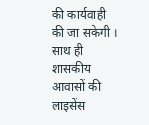की कार्यवाही की जा सकेगी । साथ ही शासकीय आवासों की लाइसेंस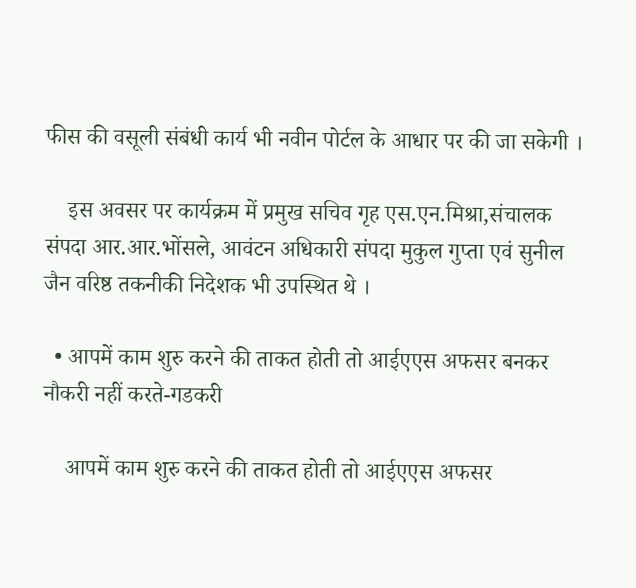फीस की वसूली संबंधी कार्य भी नवीन पोर्टल के आधार पर की जा सकेगी ।

    इस अवसर पर कार्यक्रम में प्रमुख सचिव गृह एस.एन.मिश्रा,संचालक संपदा आर.आर.भोंसले, आवंटन अधिकारी संपदा मुकुल गुप्ता एवं सुनील जैन वरिष्ठ तकनीकी निदेशक भी उपस्थित थे ।

  • आपमें काम शुरु करने की ताकत होती तो आईएएस अफसर बनकर नौकरी नहीं करते-गडकरी

    आपमें काम शुरु करने की ताकत होती तो आईएएस अफसर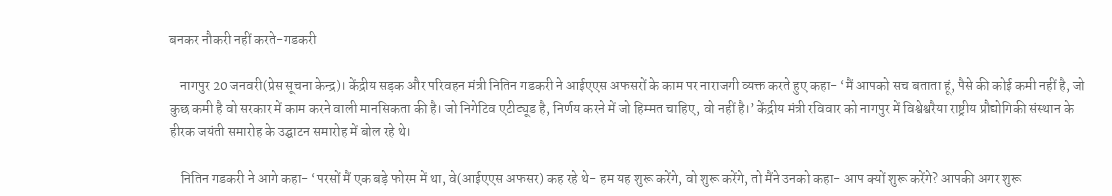बनकर नौकरी नहीं करते-गडकरी

    नागपुर 20 जनवरी(प्रेस सूचना केन्द्र)। केंद्रीय सड़क और परिवहन मंत्री नितिन गडकरी ने आईएएस अफसरों के काम पर नाराजगी व्यक्त करते हुए कहा- ‘मैं आपको सच बताता हूं, पैसे की कोई कमी नहीं है, जो कुछ कमी है वो सरकार में काम करने वाली मानसिकता की है। जो निगेटिव एटीट्यूड है, निर्णय करने में जो हिम्मत चाहिए, वो नहीं है।’ केंद्रीय मंत्री रविवार को नागपुर में विश्वेश्वरैया राष्ट्रीय प्रौद्योगिकी संस्थान के हीरक जयंती समारोह के उद्घाटन समारोह में बोल रहे थे।

    नितिन गडकरी ने आगे कहा- ‘परसों मैं एक बड़े फोरम में था, वे(आईएएस अफसर) कह रहे थे- हम यह शुरू करेंगे, वो शुरू करेंगे, तो मैंने उनको कहा- आप क्यों शुरू करेंगे? आपकी अगर शुरू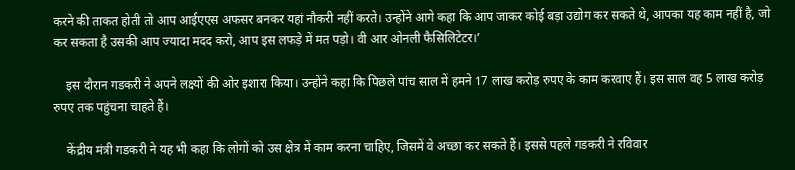करने की ताकत होती तो आप आईएएस अफसर बनकर यहां नौकरी नहीं करते। उन्होंने आगे कहा कि आप जाकर कोई बड़ा उद्योग कर सकते थे, आपका यह काम नहीं है, जो कर सकता है उसकी आप ज्यादा मदद करो, आप इस लफड़े में मत पड़ो। वी आर ओनली फैसिलिटेटर।’

    इस दौरान गडकरी ने अपने लक्ष्यों की ओर इशारा किया। उन्होंने कहा कि पिछले पांच साल में हमने 17 लाख करोड़ रुपए के काम करवाए हैं। इस साल वह 5 लाख करोड़ रुपए तक पहुंचना चाहते हैं।

    केंद्रीय मंत्री गडकरी ने यह भी कहा कि लोगों को उस क्षेत्र में काम करना चाहिए, जिसमें वे अच्छा कर सकते हैं। इससे पहले गडकरी ने रविवार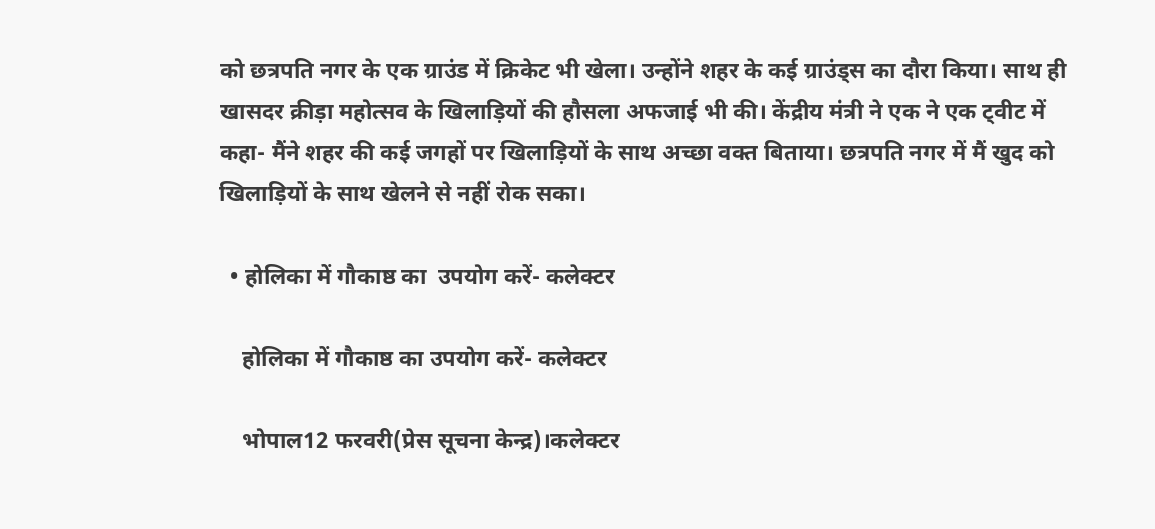को छत्रपति नगर के एक ग्राउंड में क्रिकेट भी खेला। उन्होंने शहर के कई ग्राउंड्स का दौरा किया। साथ ही खासदर क्रीड़ा महोत्सव के खिलाड़ियों की हौसला अफजाई भी की। केंद्रीय मंत्री ने एक ने एक ट्वीट में कहा- मैंने शहर की कई जगहों पर खिलाड़ियों के साथ अच्छा वक्त बिताया। छत्रपति नगर में मैं खुद को खिलाड़ियों के साथ खेलने से नहीं रोक सका।

  • होलिका में गौकाष्ठ का  उपयोग करें- कलेक्टर

    होलिका में गौकाष्ठ का उपयोग करें- कलेक्टर

    भोपाल12 फरवरी(प्रेस सूचना केन्द्र)।कलेक्टर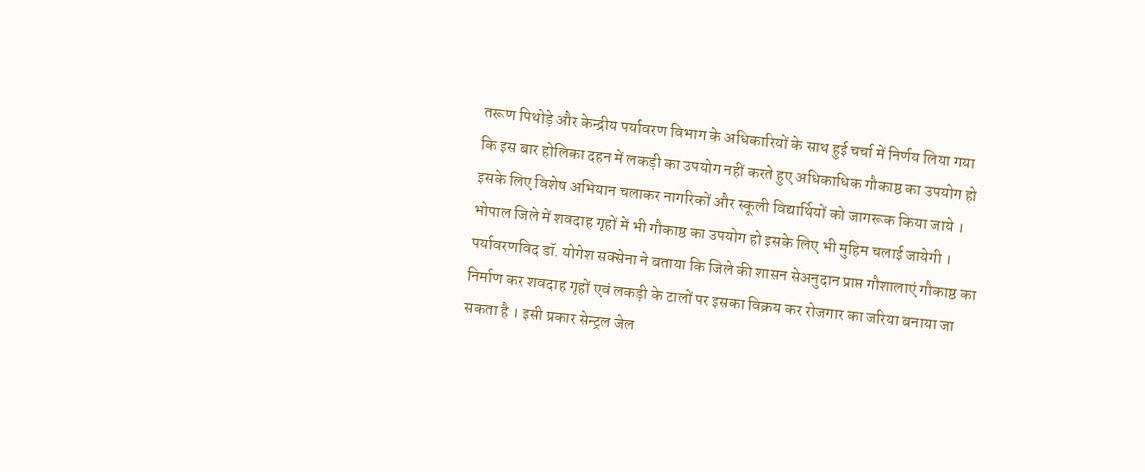तरूण पिथोड़े और केन्द्रीय पर्यावरण विभाग के अधिकारियों के साथ हुई चर्चा में निर्णय लिया गया कि इस बार होलिका दहन में लकड़ी का उपयोग नहीं करते हुए अधिकाधिक गौकाष्ठ का उपयोग हो इसके लिए विशेष अभियान चलाकर नागरिकों और स्कूली विद्यार्थियों को जागरूक किया जाये । भोपाल जिले में शवदाह गृहों में भी गौकाष्ठ का उपयोग हो इसके लिए भी मुहिम चलाई जायेगी । पर्यावरणविद डॉ. योगेश सक्सेना ने बताया कि जिले की शासन सेअनुदान प्राप्त गौशालाएं गौकाष्ठ का निर्माण कर शवदाह गृहों एवं लकड़ी के टालों पर इसका विक्रय कर रोजगार का जरिया बनाया जा सकता है । इसी प्रकार सेन्ट्रल जेल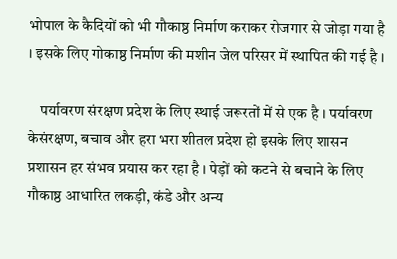भोपाल के कैदियों को भी गौकाष्ठ निर्माण कराकर रोजगार से जोड़ा गया है । इसके लिए गोकाष्ठ निर्माण की मशीन जेल परिसर में स्थापित की गई है ।

    पर्यावरण संरक्षण प्रदेश के लिए स्थाई जरूरतों में से एक है । पर्यावरण केसंरक्षण, बचाव और हरा भरा शीतल प्रदेश हो इसके लिए शासन प्रशासन हर संभव प्रयास कर रहा है । पेड़ों को कटने से बचाने के लिए गौकाष्ठ आधारित लकड़ी, कंडे और अन्य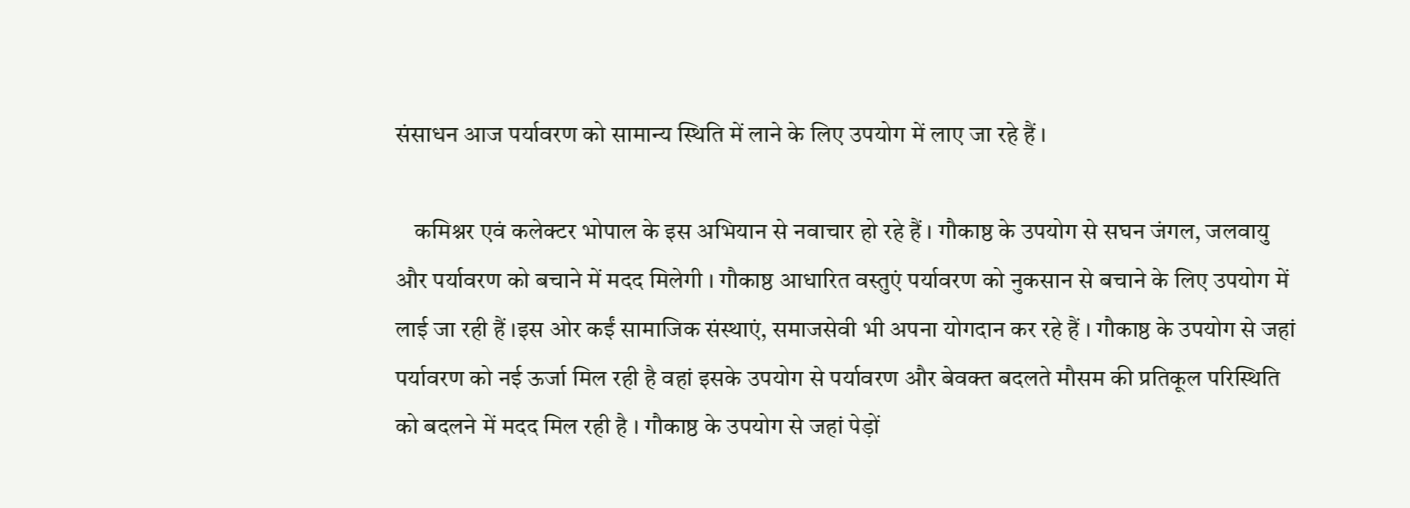संसाधन आज पर्यावरण को सामान्य स्थिति में लाने के लिए उपयोग में लाए जा रहे हैं ।

    कमिश्नर एवं कलेक्टर भोपाल के इस अभियान से नवाचार हो रहे हैं । गौकाष्ठ के उपयोग से सघन जंगल, जलवायु और पर्यावरण को बचाने में मदद मिलेगी । गौकाष्ठ आधारित वस्तुएं पर्यावरण को नुकसान से बचाने के लिए उपयोग में लाई जा रही हैं ।इस ओर कईं सामाजिक संस्थाएं, समाजसेवी भी अपना योगदान कर रहे हैं । गौकाष्ठ के उपयोग से जहां पर्यावरण को नई ऊर्जा मिल रही है वहां इसके उपयोग से पर्यावरण और बेवक्त बदलते मौसम की प्रतिकूल परिस्थिति को बदलने में मदद मिल रही है । गौकाष्ठ के उपयोग से जहां पेड़ों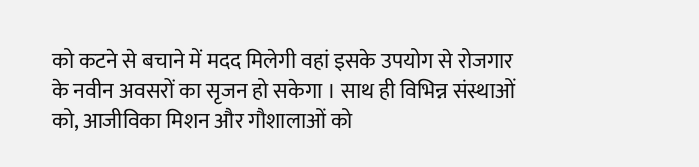को कटने से बचाने में मदद मिलेगी वहां इसके उपयोग से रोजगार के नवीन अवसरों का सृजन हो सकेगा । साथ ही विभिन्न संस्थाओं को, आजीविका मिशन और गौशालाओं को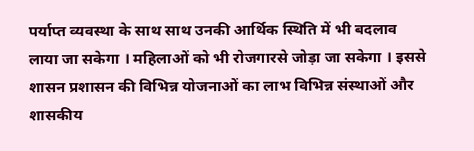पर्याप्त व्यवस्था के साथ साथ उनकी आर्थिक स्थिति में भी बदलाव लाया जा सकेगा । महिलाओं को भी रोजगारसे जोड़ा जा सकेगा । इससे शासन प्रशासन की विभिन्न योजनाओं का लाभ विभिन्न संस्थाओं और शासकीय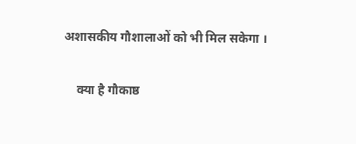अशासकीय गौशालाओं को भी मिल सकेगा ।

    क्या है गौकाष्ठ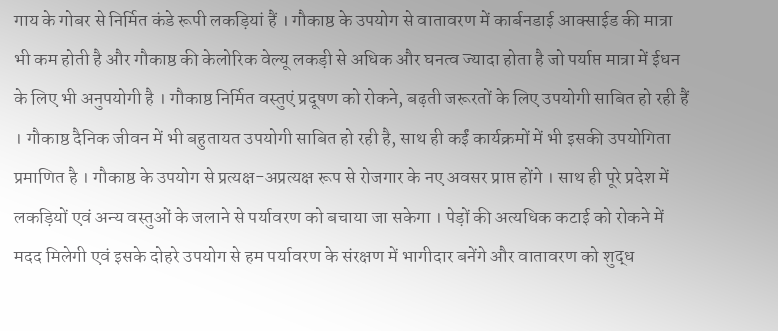गाय के गोबर से निर्मित कंडे रूपी लकड़ियां हैं । गौकाष्ठ के उपयोग से वातावरण में कार्बनडाई आक्साईड की मात्रा भी कम होती है और गौकाष्ठ की केलोरिक वेल्यू लकड़ी से अधिक और घनत्व ज्यादा होता है जो पर्याप्त मात्रा में ईधन के लिए भी अनुपयोगी है । गौकाष्ठ निर्मित वस्तुएं प्रदूषण को रोकने, बढ़ती जरूरतों के लिए उपयोगी साबित हो रही हैं । गौकाष्ठ दैनिक जीवन में भी बहुतायत उपयोगी साबित हो रही है, साथ ही कईं कार्यक्रमों में भी इसकी उपयोगिता प्रमाणित है । गौकाष्ठ के उपयोग से प्रत्यक्ष-अप्रत्यक्ष रूप से रोजगार के नए अवसर प्राप्त होंगे । साथ ही पूरे प्रदेश में लकड़ियों एवं अन्य वस्तुओं के जलाने से पर्यावरण को बचाया जा सकेगा । पेड़ों की अत्यधिक कटाई को रोकने में मदद मिलेगी एवं इसके दोहरे उपयोग से हम पर्यावरण के संरक्षण में भागीदार बनेंगे और वातावरण को शुद्ध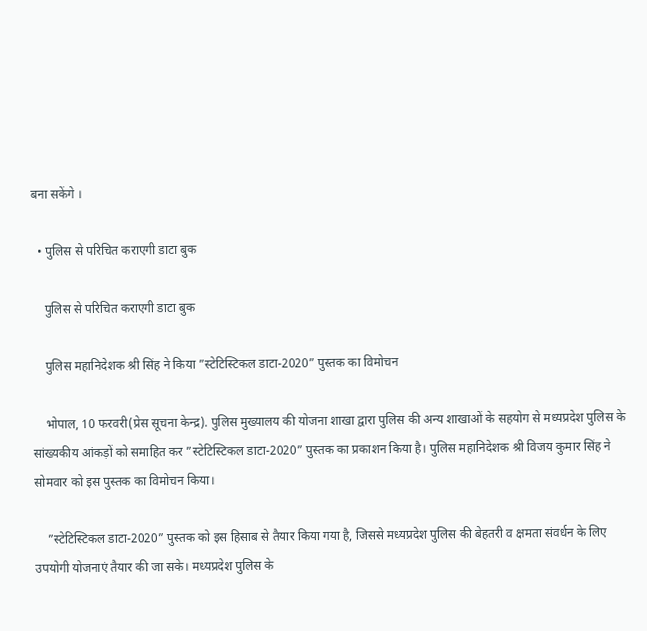बना सकेंगे ।

  • पुलिस से परिचित कराएगी डाटा बुक

    पुलिस से परिचित कराएगी डाटा बुक

    पुलिस महानिदेशक श्री सिंह ने किया ”स्‍टेटिस्टिकल डाटा-2020” पुस्‍तक का विमोचन

    भोपाल, 10 फरवरी(प्रेस सूचना केन्द्र). पुलिस मुख्‍यालय की योजना शाखा द्वारा पुलिस की अन्‍य शाखाओं के सहयोग से मध्‍यप्रदेश पुलिस के सांख्‍यकीय आंकड़ों को समाहित कर ”स्‍टेटिस्टिकल डाटा-2020” पुस्‍तक का प्रकाशन किया है। पुलिस महानिदेशक श्री विजय कुमार सिंह ने सोमवार को इस पु‍स्‍तक का विमोचन किया।

    ”स्‍टेटिस्टिकल डाटा-2020” पु‍स्‍तक को इस हिसाब से तैयार किया गया है, जिससे मध्‍यप्रदेश पुलिस की बेहतरी व क्षमता संवर्धन के लिए उपयोगी योजनाएं तैयार की जा सके। मध्‍यप्रदेश पुलिस के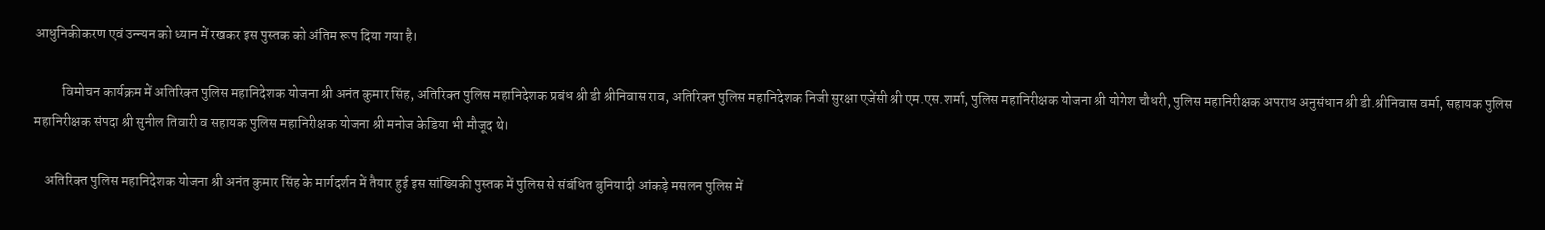आधुनिकीकरण एवं उन्‍न्‍यन को ध्‍यान में रखकर इस पु‍स्‍तक को अंतिम रूप दिया गया है।

          विमोचन कार्यक्रम में अतिरिक्‍त पुलिस महानिदेशक योजना श्री अनंत कुमार सिंह, अतिरिक्‍त पुलिस महानिदेशक प्रबंध श्री डी श्रीनिवास राव, अतिरिक्‍त पुलिस महानिदेशक निजी सुरक्षा एजेंसी श्री एम.एस.शर्मा, पुलिस महानिरीक्षक योजना श्री योगेश चौधरी, पुलिस महानिरीक्षक अपराध अनुसंधान श्री डी.श्रीनिवास वर्मा, सहायक पुलिस महानिरीक्षक संपदा श्री सुनील तिवारी व सहायक पुलिस महानिरीक्षक योजना श्री मनोज केडिया भी मौजूद थे।

    अतिरिक्‍त पुलिस महानिदेशक योजना श्री अनंत कुमार सिंह के मार्गदर्शन में तैयार हुई इस सांख्यिकी पुस्‍तक में पुलिस से संबंधित बुनियादी आंकड़े मसलन पुलिस में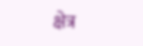क्षेत्र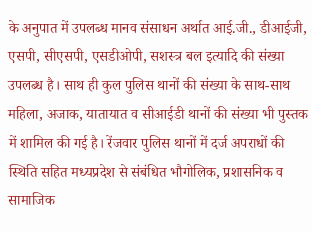के अनुपात में उपलब्‍ध मानव संसाधन अर्थात आई.जी., डीआईजी, एसपी, सीएसपी, एसडीओपी, सशस्‍त्र बल इत्‍यादि की संख्‍या उपलब्‍ध है। साथ ही कुल पुलिस थानों की संख्‍या के साथ-साथ महिला, अजाक, यातायात व सीआईडी थानों की संख्‍या भी पुस्‍तक में शामिल की गई है। रेंजवार पुलिस थानों में दर्ज अपराधों की स्थिति सहित मध्‍यप्रदेश से संबंधित भौगोलिक, प्रशासनिक व सामाजिक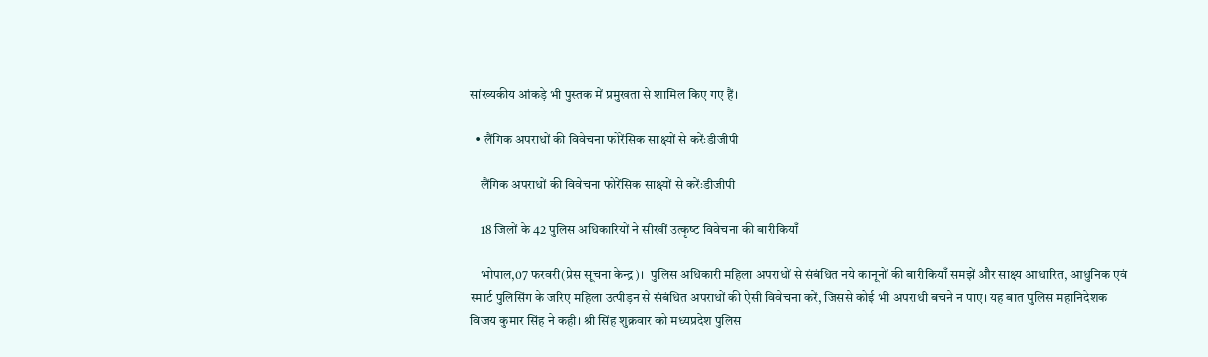सांख्‍यकीय आंकड़े भी पुस्‍तक में प्रमुखता से शामिल किए गए हैं।

  • लैंगिक अपराधों की विवेचना फोरेंसिक साक्ष्यों से करेंःडीजीपी

    लैंगिक अपराधों की विवेचना फोरेंसिक साक्ष्यों से करेंःडीजीपी

    18 जिलों के 42 पुलिस अधिकारियों ने सीखीं उत्‍कृष्‍ट विवेचना की बारीकियाँ

    भोपाल,07 फरवरी(प्रेस सूचना केन्द्र)।  पुलिस अधिकारी महिला अपराधों से संबंधित नये कानूनों की बारीकियाँ समझें और साक्ष्‍य आधारित, आधुनिक एवं स्‍मार्ट पुलिसिंग के जरिए महिला उत्‍पीड़न से संबंधित अपराधों की ऐसी विवेचना करें, जिससे कोई भी अपराधी बचने न पाए। यह बात पुलिस महानिदेशक विजय कुमार सिंह ने कही। श्री सिंह शुक्रवार को मध्‍यप्रदेश पुलिस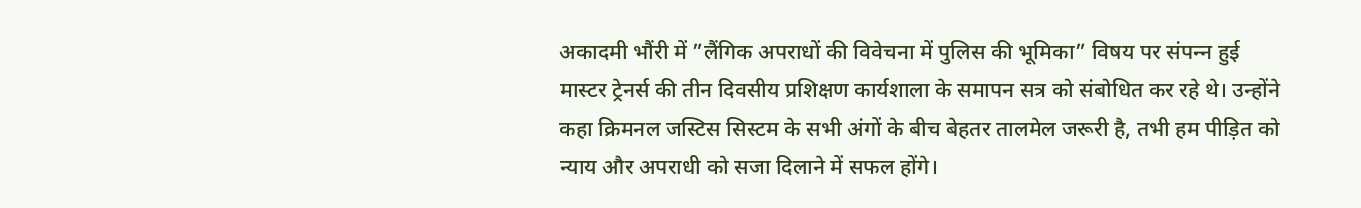अकादमी भौंरी में ”लैंगिक अपराधों की विवेचना में पुलिस की भूमिका” विषय पर संपन्‍न हुई मास्‍टर ट्रेनर्स की तीन दिवसीय प्रशिक्षण कार्यशाला के समापन सत्र को संबोधित कर रहे थे। उन्‍होंने कहा क्रिमनल जस्टिस सिस्टम के सभी अंगों के बीच बेहतर तालमेल जरूरी है, तभी हम पीड़ित को न्याय और अपराधी को सजा दिलाने में सफल होंगे।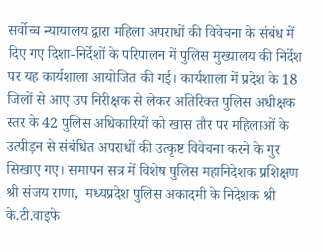सर्वोच्‍च न्‍यायालय द्वारा महिला अपराधों की विवेचना के संबंध में दिए गए दिशा-निर्देशों के परिपालन में पुलिस मुख्यालय की निर्देश पर यह कार्यशाला आयोजित की गई। कार्यशाला में प्रदेश के 18 जिलों से आए उप निरीक्षक से लेकर अतिरिक्‍त पुलिस अधीक्षक स्‍तर के 42 पुलिस अधिकारियों को खास तौर पर महिलाओं के उत्पीड़न से संबंधित अपराधों की उत्कृष्ट विवेचना करने के गुर सिखाए गए। समापन सत्र में विशेष पुलिस महानिदेशक प्रशिक्षण श्री संजय राणा,  मध्‍यप्रदेश पुलिस अकादमी के निदेशक श्री के.टी.वाइफे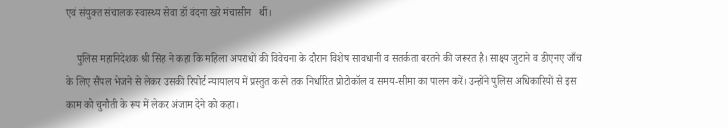एवं संयुक्त संचालक स्वास्थ्य सेवा डॉ वंदना खरे मंचासीन   थीं।

    पुलिस महानिदेशक श्री सिंह ने कहा कि महिला अपराधों की विवेचना के दौरान विशेष सावधानी व सतर्कता बरतने की जरूरत है। साक्ष्‍य जुटाने व डीएनए जाँच के लिए सैंपल भेजने से लेकर उसकी रिपोर्ट न्‍यायालय में प्रस्‍तुत करने तक निर्धारित प्रोटोकॉल व समय-सीमा का पालन करें। उन्‍होंने पुलिस अधिकारियों से इस काम को चुनौती के रूप में लेकर अंजाम देने को कहा।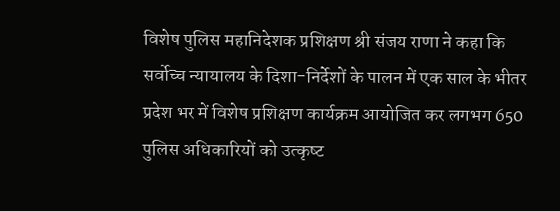विशेष पुलिस महानिदेशक प्रशिक्षण श्री संजय राणा ने कहा कि सर्वोच्‍च न्‍यायालय के दिशा-निर्देशों के पालन में एक साल के भीतर प्रदेश भर में विशेष प्रशिक्षण कार्यक्रम आयोजित कर लगभग 650 पुलिस अधिकारियों को उत्‍कृष्‍ट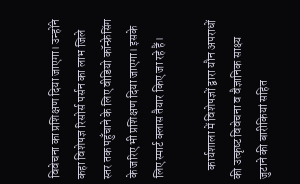विवेचना का प्रशिक्षण दिया जाएगा। उन्‍होंने कहा विशेषज्ञ रिसोर्स पर्सन का लाभ जिले स्‍तर तक पहुँचाने के लिए वीडियो कॉन्‍फ्रेसिंग के जरिए भी प्रशिक्षण दिया जाएगा। इसके लिए स्‍मार्ट क्‍लास तैयार किए जा रहे हैं।

    कार्यशाला में विशेषज्ञों द्वारा यौन अपराधों की उत्‍कृष्‍ट विवेचना व वैज्ञानिक साक्ष्‍य जुटाने की बारीकियां सहित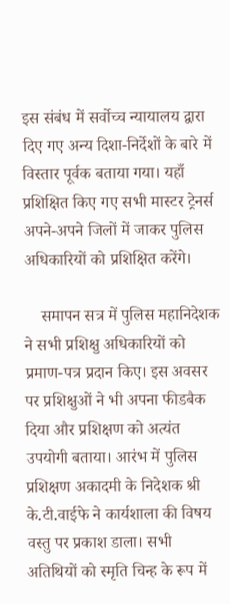इस संबंध में सर्वोच्‍च न्‍यायालय द्वारा दिए गए अन्‍य दिशा-निर्देशों के बारे में विस्‍तार पूर्वक बताया गया। यहाँ प्रशिक्षित किए गए सभी मास्‍टर ट्रेनर्स अपने-अपने जिलों में जाकर पुलिस अधिकारियों को प्रशिक्षित करेंगे।

    समापन सत्र में पुलिस महानिदेशक ने सभी प्रशिक्षु अधिकारियों को प्रमाण-पत्र प्रदान किए। इस अवसर पर प्रशिक्षुओं ने भी अपना फीडबैक दिया और प्रशिक्षण को अत्‍यंत उपयोगी बताया। आरंभ में पुलिस प्रशिक्षण अकादमी के निदेशक श्री के.टी.वाईफे ने कार्यशाला की विषय वस्‍तु पर प्रकाश डाला। सभी अतिथियों को स्‍मृति चिन्‍ह के रूप में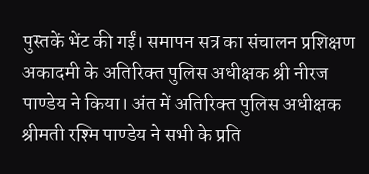पुस्‍तकें भेंट की गईं। समापन सत्र का संचालन प्रशिक्षण अकादमी के अतिरिक्‍त पुलिस अधीक्षक श्री नीरज पाण्‍डेय ने किया। अंत में अतिरिक्‍त पुलिस अधीक्षक श्रीमती रश्मि पाण्‍डेय ने सभी के प्रति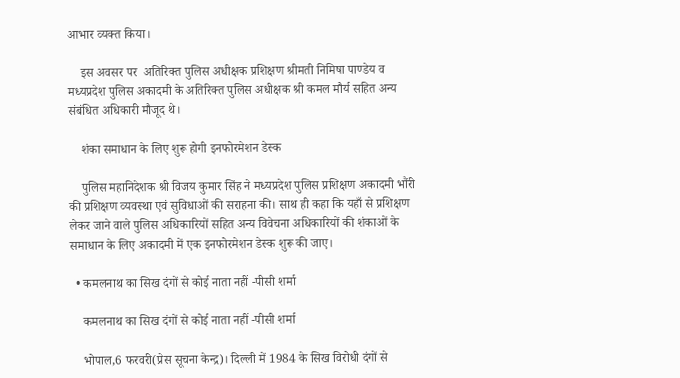आभार व्‍यक्‍त किया।

    इस अवसर पर  अतिरिक्‍त पुलिस अधीक्षक प्रशिक्षण श्रीमती निमिषा पाण्‍डेय व मध्‍यप्रदेश पुलिस अकादमी के अतिरिक्‍त पुलिस अधीक्षक श्री कमल मौर्य सहित अन्‍य संबंधित अधिकारी मौजूद थे।

    शंका समाधान के लिए शुरू होगी इनफोरमेशन डेस्‍क

    पुलिस महानिदेशक श्री विजय कुमार सिंह ने मध्‍यप्रदेश पुलिस प्रशिक्षण अकादमी भौंरी की प्रशिक्षण व्‍यवस्‍था एवं सुविधाओं की सराहना की। साथ ही कहा कि यहाँ से प्रशिक्षण लेकर जाने वाले पुलिस अधिकारियों सहित अन्‍य विवेचना अधिकारियों की शंकाओं के समाधान के लिए अकादमी में एक इनफोरमेशन डेस्‍क शुरू की जाए।

  • कमलनाथ का सिख दंगों से कोई नाता नहीं -पीसी शर्मा

    कमलनाथ का सिख दंगों से कोई नाता नहीं -पीसी शर्मा

    भोपाल,6 फरवरी(प्रेस सूचना केन्द्र)। दिल्ली में 1984 के सिख विरोधी दंगों से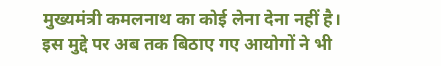मुख्यमंत्री कमलनाथ का कोई लेना देना नहीं है। इस मुद्दे पर अब तक बिठाए गए आयोगों ने भी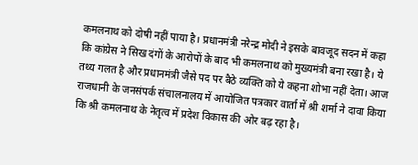कमलनाथ को दोषी नहीं पाया है। प्रधानमंत्री नरेन्द्र मोदी ने इसके बावजूद सदन में कहा कि कांग्रेस ने सिख दंगों के आरोपों के बाद भी कमलनाथ को मुख्यमंत्री बना रखा है। ये तथ्य गलत है और प्रधानमंत्री जैसे पद पर बैठे व्यक्ति को ये कहना शोभा नहीं देता। आज राजधानी के जनसंपर्क संचालनालय में आयोजित पत्रकार वार्ता में श्री शर्मा ने दावा किया कि श्री कमलनाथ के नेतृत्व में प्रदेश विकास की ओर बढ़ रहा है।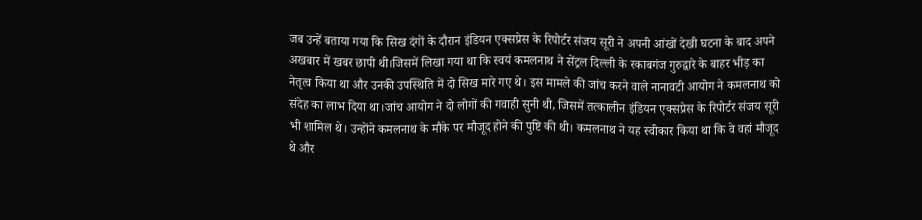जब उन्हें बताया गया कि सिख दंगों के दौरान इंडियन एक्सप्रेस के रिपोर्टर संजय सूरी ने अपनी आंखों देखी घटना के बाद अपने अखबार में खबर छापी थी।जिसमें लिखा गया था कि स्वयं कमलनाथ ने सेंट्रल दिल्ली के रकाबगंज गुरुद्वारे के बाहर भीड़ का नेतृत्व किया था और उनकी उपस्थिति में दो सिख मारे गए थे। इस मामले की जांच करने वाले नानावटी आयोग ने कमलनाथ को संदेह का लाभ दिया था।जांच आयोग ने दो लोगों की गवाही सुनी थी, जिसमें तत्कालीन इंडियन एक्सप्रेस के रिपोर्टर संजय सूरी भी शामिल थे। उन्होंने कमलनाथ के मौके पर मौजूद होने की पुष्टि की थी। कमलनाथ ने यह स्वीकार किया था कि वे वहां मौजूद थे और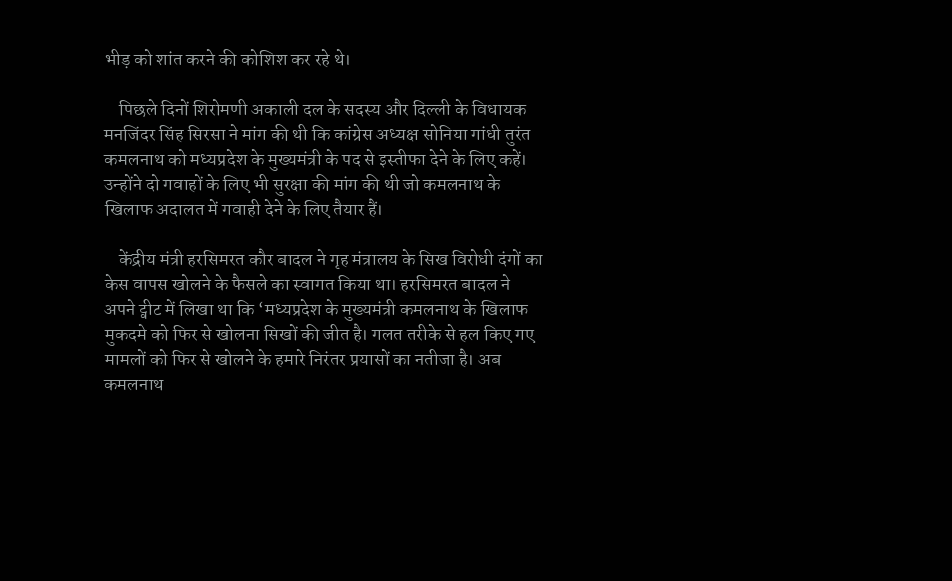भीड़ को शांत करने की कोशिश कर रहे थे।

    पिछले दिनों शिरोमणी अकाली दल के सदस्य और दिल्ली के विधायक मनजिंदर सिंह सिरसा ने मांग की थी कि कांग्रेस अध्यक्ष सोनिया गांधी तुरंत कमलनाथ को मध्यप्रदेश के मुख्यमंत्री के पद से इस्तीफा देने के लिए कहें। उन्होंने दो गवाहों के लिए भी सुरक्षा की मांग की थी जो कमलनाथ के खिलाफ अदालत में गवाही देने के लिए तैयार हैं।

    केंद्रीय मंत्री हरसिमरत कौर बादल ने गृह मंत्रालय के सिख विरोधी दंगों का केस वापस खोलने के फैसले का स्वागत किया था। हरसिमरत बादल ने अपने ट्वीट में लिखा था कि ‘मध्यप्रदेश के मुख्यमंत्री कमलनाथ के खिलाफ मुकदमे को फिर से खोलना सिखों की जीत है। गलत तरीके से हल किए गए मामलों को फिर से खोलने के हमारे निरंतर प्रयासों का नतीजा है। अब कमलनाथ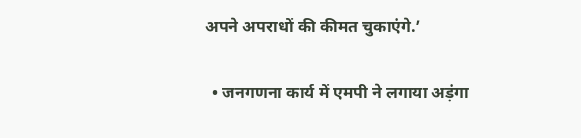अपने अपराधों की कीमत चुकाएंगे.’

  • जनगणना कार्य में एमपी ने लगाया अड़ंगा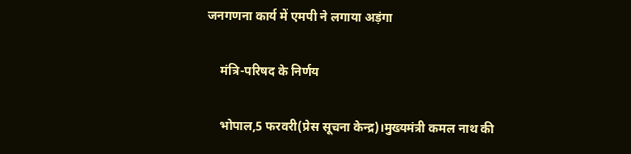जनगणना कार्य में एमपी ने लगाया अड़ंगा

    मंत्रि-परिषद के निर्णय

    भोपाल,5 फरवरी(प्रेस सूचना केन्द्र)।मुख्यमंत्री कमल नाथ की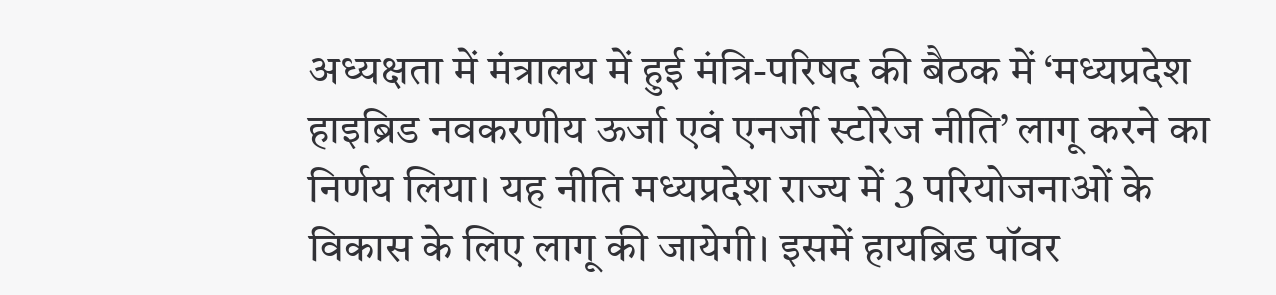अध्यक्षता में मंत्रालय में हुई मंत्रि-परिषद की बैठक में ‘मध्यप्रदेश हाइब्रिड नवकरणीय ऊर्जा एवं एनर्जी स्टोरेज नीति’ लागू करने का निर्णय लिया। यह नीति मध्यप्रदेश राज्य में 3 परियोजनाओं के विकास के लिए लागू की जायेगी। इसमें हायब्रिड पॉवर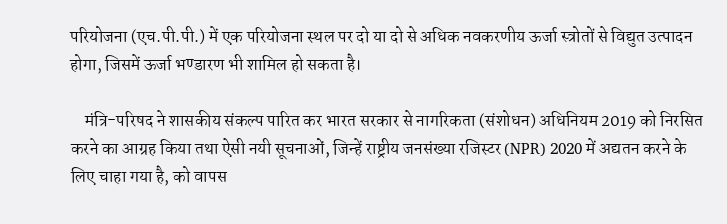परियोजना (एच.पी.पी.) में एक परियोजना स्थल पर दो या दो से अधिक नवकरणीय ऊर्जा स्त्रोतों से विद्युत उत्पादन होगा, जिसमें ऊर्जा भण्डारण भी शामिल हो सकता है।

    मंत्रि-परिषद ने शासकीय संकल्प पारित कर भारत सरकार से नागरिकता (संशोधन) अधिनियम 2019 को निरसित करने का आग्रह किया तथा ऐसी नयी सूचनाओं, जिन्हें राष्ट्रीय जनसंख्या रजिस्टर (NPR) 2020 में अद्यतन करने के लिए चाहा गया है, को वापस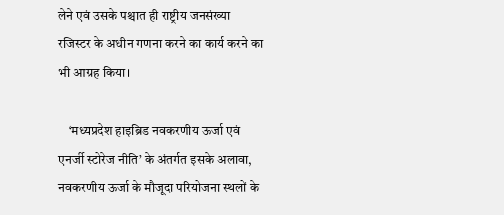लेने एवं उसके पश्चात ही राष्ट्रीय जनसंख्या रजिस्टर के अधीन गणना करने का कार्य करने का भी आग्रह किया।

    ‘मध्यप्रदेश हाइब्रिड नवकरणीय ऊर्जा एवं एनर्जी स्टोरेज नीति’ के अंतर्गत इसके अलावा, नवकरणीय ऊर्जा के मौजूदा परियोजना स्थलों के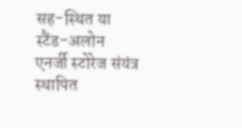सह-स्थित या स्टैंड-अलोन एनर्जी स्टोरेज संयंत्र स्थापित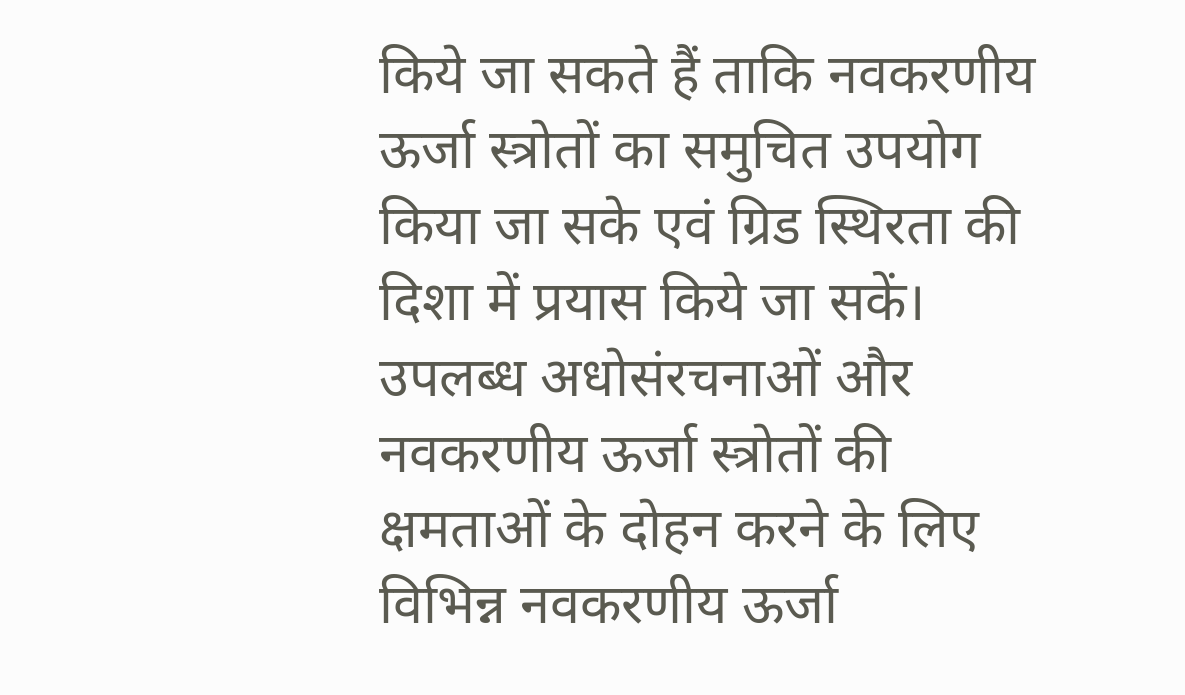किये जा सकते हैं ताकि नवकरणीय ऊर्जा स्त्रोतों का समुचित उपयोग किया जा सके एवं ग्रिड स्थिरता की दिशा में प्रयास किये जा सकें। उपलब्ध अधोसंरचनाओं और नवकरणीय ऊर्जा स्त्रोतों की क्षमताओं के दोहन करने के लिए विभिन्न नवकरणीय ऊर्जा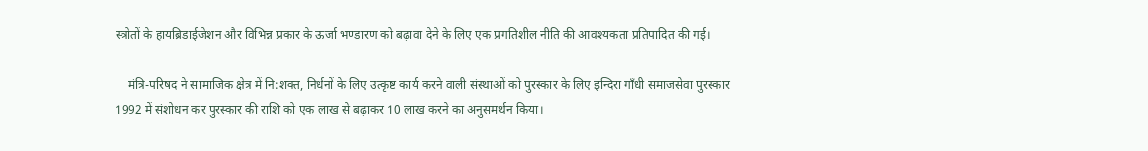स्त्रोतों के हायब्रिडाईजेशन और विभिन्न प्रकार के ऊर्जा भण्डारण को बढ़ावा देने के लिए एक प्रगतिशील नीति की आवश्यकता प्रतिपादित की गई।

    मंत्रि-परिषद ने सामाजिक क्षेत्र में नि:शक्त, निर्धनों के लिए उत्कृष्ट कार्य करने वाली संस्थाओं को पुरस्कार के लिए इन्दिरा गाँधी समाजसेवा पुरस्कार 1992 में संशोधन कर पुरस्कार की राशि को एक लाख से बढ़ाकर 10 लाख करने का अनुसमर्थन किया।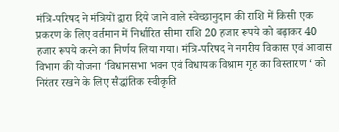मंत्रि-परिषद ने मंत्रियों द्वारा दिये जाने वाले स्वेच्छानुदान की राशि में किसी एक प्रकरण के लिए वर्तमान में निर्धारित सीमा राशि 20 हजार रूपये को बढ़ाकर 40 हजार रूपये करने का निर्णय लिया गया। मंत्रि-परिषद ने नगरीय विकास एवं आवास विभाग की योजना ‘विधानसभा भवन एवं विधायक विश्राम गृह का विस्तारण ‘ को निरंतर रखने के लिए सैद्धांतिक स्वीकृति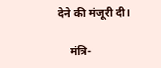देने की मंजूरी दी।

    मंत्रि-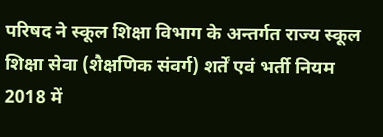परिषद ने स्कूल शिक्षा विभाग के अन्तर्गत राज्य स्कूल शिक्षा सेवा (शैक्षणिक संवर्ग) शर्तें एवं भर्ती नियम 2018 में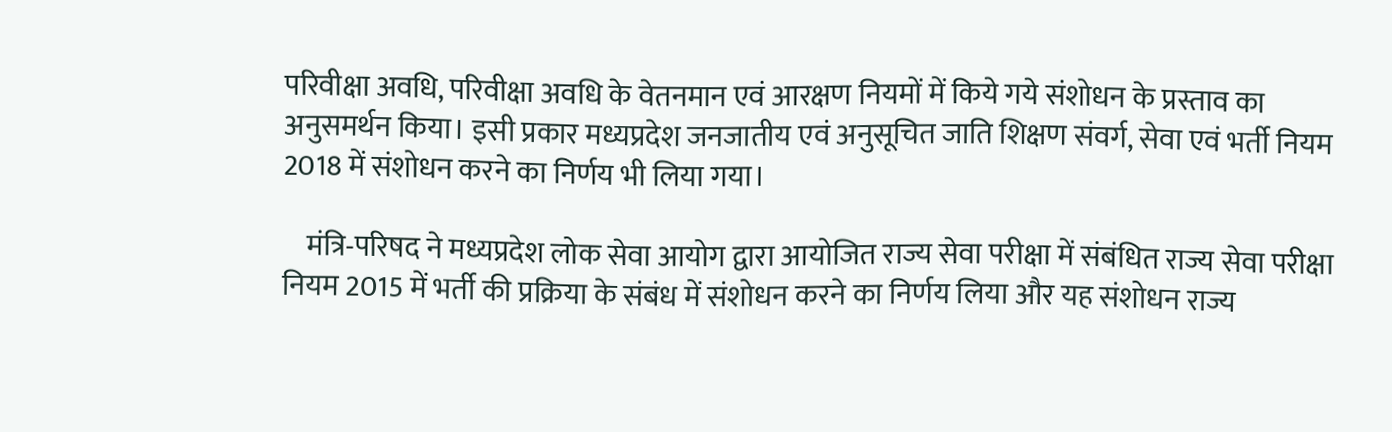परिवीक्षा अवधि, परिवीक्षा अवधि के वेतनमान एवं आरक्षण नियमों में किये गये संशोधन के प्रस्ताव का अनुसमर्थन किया। इसी प्रकार मध्यप्रदेश जनजातीय एवं अनुसूचित जाति शिक्षण संवर्ग, सेवा एवं भर्ती नियम 2018 में संशोधन करने का निर्णय भी लिया गया।

    मंत्रि-परिषद ने मध्यप्रदेश लोक सेवा आयोग द्वारा आयोजित राज्य सेवा परीक्षा में संबंधित राज्य सेवा परीक्षा नियम 2015 में भर्ती की प्रक्रिया के संबंध में संशोधन करने का निर्णय लिया और यह संशोधन राज्य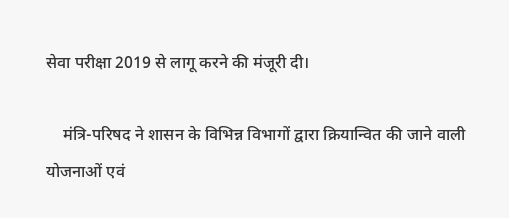सेवा परीक्षा 2019 से लागू करने की मंजूरी दी।

    मंत्रि-परिषद ने शासन के विभिन्न विभागों द्वारा क्रियान्वित की जाने वाली योजनाओं एवं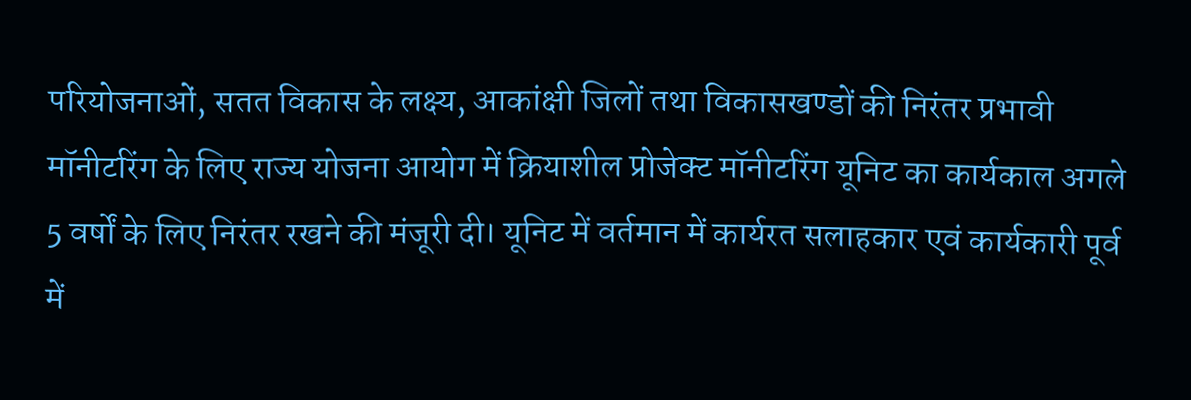परियोजनाओं, सतत विकास के लक्ष्य, आकांक्षी जिलों तथा विकासखण्डों की निरंतर प्रभावी मॉनीटरिंग के लिए राज्य योजना आयोग में क्रियाशील प्रोजेक्ट मॉनीटरिंग यूनिट का कार्यकाल अगले 5 वर्षों के लिए निरंतर रखने की मंजूरी दी। यूनिट में वर्तमान में कार्यरत सलाहकार एवं कार्यकारी पूर्व में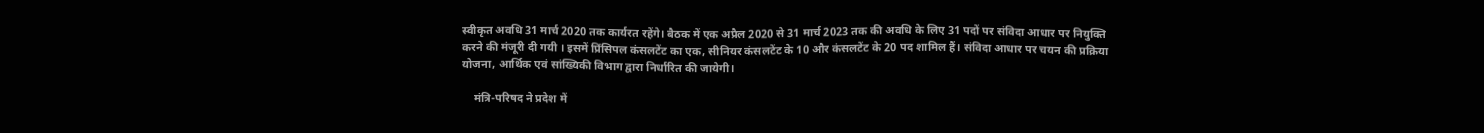स्वीकृत अवधि 31 मार्च 2020 तक कार्यरत रहेंगे। बैठक में एक अप्रैल 2020 से 31 मार्च 2023 तक की अवधि के लिए 31 पदों पर संविदा आधार पर नियुक्ति करने की मंजूरी दी गयी । इसमें प्रिंसिपल कंसलटेंट का एक, सीनियर कंसलटेंट के 10 और कंसलटेंट के 20 पद शामिल हैं। संविदा आधार पर चयन की प्रक्रिया योजना, आर्थिक एवं सांख्यिकी विभाग द्वारा निर्धारित की जायेगी।

    मंत्रि-परिषद ने प्रदेश में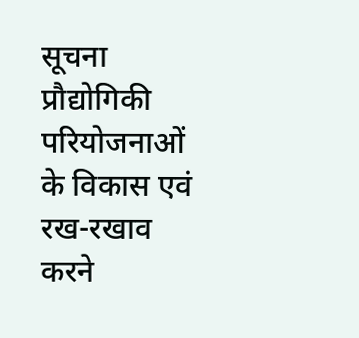सूचना प्रौद्योगिकी परियोजनाओं के विकास एवं रख-रखाव करने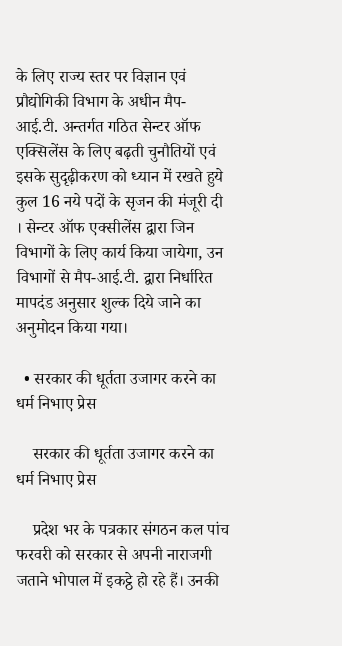के लिए राज्य स्तर पर विज्ञान एवं प्रौद्योगिकी विभाग के अधीन मैप-आई.टी. अन्तर्गत गठित सेन्टर ऑफ एक्सिलेंस के लिए बढ़ती चुनौतियों एवं इसके सुदृढ़ीकरण को ध्यान में रखते हुये कुल 16 नये पदों के सृजन की मंजूरी दी । सेन्टर ऑफ एक्सीलेंस द्वारा जिन विभागों के लिए कार्य किया जायेगा, उन विभागों से मैप-आई.टी. द्वारा निर्धारित मापदंड अनुसार शुल्क दिये जाने का अनुमोदन किया गया।

  • सरकार की धूर्तता उजागर करने का धर्म निभाए प्रेस

    सरकार की धूर्तता उजागर करने का धर्म निभाए प्रेस

    प्रदेश भर के पत्रकार संगठन कल पांच फरवरी को सरकार से अपनी नाराजगी जताने भोपाल में इकट्ठे हो रहे हैं। उनकी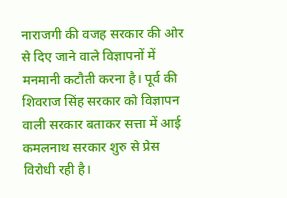नाराजगी की वजह सरकार की ओर से दिए जाने वाले विज्ञापनों में मनमानी कटौती करना है। पूर्व की शिवराज सिंह सरकार को विज्ञापन वाली सरकार बताकर सत्ता में आई कमलनाथ सरकार शुरु से प्रेस विरोधी रही है।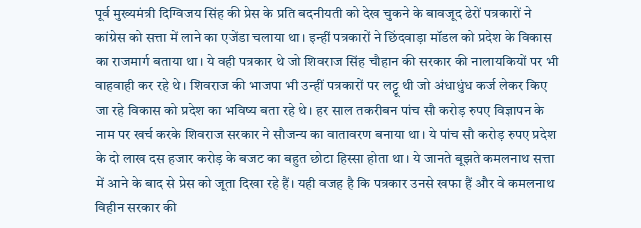पूर्व मुख्यमंत्री दिग्विजय सिंह की प्रेस के प्रति बदनीयती को देख चुकने के बावजूद ढेरों पत्रकारों ने कांग्रेस को सत्ता में लाने का एजेंडा चलाया था। इन्हीं पत्रकारों ने छिंदवाड़ा मॉडल को प्रदेश के विकास का राजमार्ग बताया था। ये वही पत्रकार थे जो शिवराज सिंह चौहान की सरकार की नालायकियों पर भी वाहवाही कर रहे थे। शिवराज की भाजपा भी उन्हीं पत्रकारों पर लट्टू थी जो अंधाधुंध कर्ज लेकर किए जा रहे विकास को प्रदेश का भविष्य बता रहे थे। हर साल तकरीबन पांच सौ करोड़ रुपए विज्ञापन के नाम पर खर्च करके शिवराज सरकार ने सौजन्य का वातावरण बनाया था। ये पांच सौ करोड़ रुपए प्रदेश के दो लाख दस हजार करोड़ के बजट का बहुत छोटा हिस्सा होता था। ये जानते बूझते कमलनाथ सत्ता में आने के बाद से प्रेस को जूता दिखा रहे हैं। यही वजह है कि पत्रकार उनसे खफा हैं और वे कमलनाथ विहीन सरकार की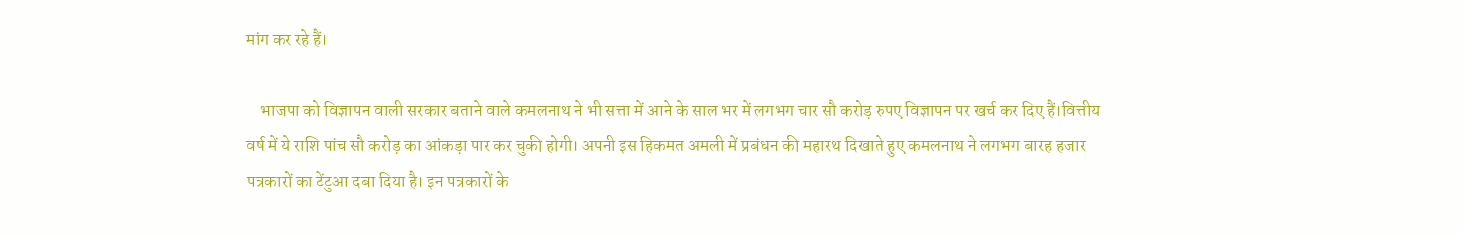मांग कर रहे हैं।

    भाजपा को विज्ञापन वाली सरकार बताने वाले कमलनाथ ने भी सत्ता में आने के साल भर में लगभग चार सौ करोड़ रुपए विज्ञापन पर खर्च कर दिए हैं।वित्तीय वर्ष में ये राशि पांच सौ करोड़ का आंकड़ा पार कर चुकी होगी। अपनी इस हिकमत अमली में प्रबंधन की महारथ दिखाते हुए कमलनाथ ने लगभग बारह हजार पत्रकारों का टेंटुआ दबा दिया है। इन पत्रकारों के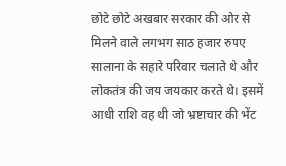छोटे छोटे अखबार सरकार की ओर से मिलने वाले लगभग साठ हजार रुपए सालाना के सहारे परिवार चलाते थे और लोकतंत्र की जय जयकार करते थे। इसमें आधी राशि वह थी जो भ्रष्टाचार की भेंट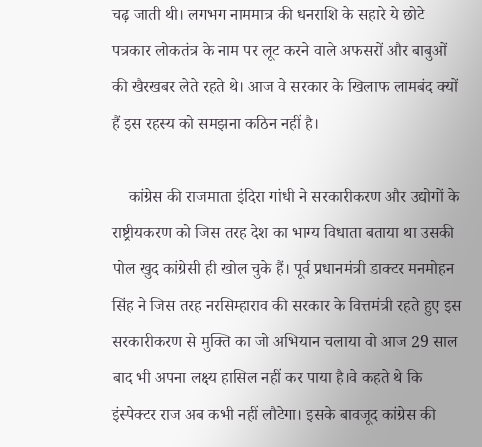चढ़ जाती थी। लगभग नाममात्र की धनराशि के सहारे ये छोटे पत्रकार लोकतंत्र के नाम पर लूट करने वाले अफसरों और बाबुओं की खैरखबर लेते रहते थे। आज वे सरकार के खिलाफ लामबंद क्यों हैं इस रहस्य को समझना कठिन नहीं है।

    कांग्रेस की राजमाता इंदिरा गांधी ने सरकारीकरण और उद्योगों के राष्ट्रीयकरण को जिस तरह देश का भाग्य विधाता बताया था उसकी पोल खुद कांग्रेसी ही खोल चुके हैं। पूर्व प्रधानमंत्री डाक्टर मनमोहन सिंह ने जिस तरह नरसिम्हाराव की सरकार के वित्तमंत्री रहते हुए इस सरकारीकरण से मुक्ति का जो अभियान चलाया वो आज 29 साल बाद भी अपना लक्ष्य हासिल नहीं कर पाया है।वे कहते थे कि इंस्पेक्टर राज अब कभी नहीं लौटेगा। इसके बावजूद कांग्रेस की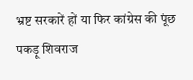भ्रष्ट सरकारें हों या फिर कांग्रेस की पूंछ पकड़ू शिवराज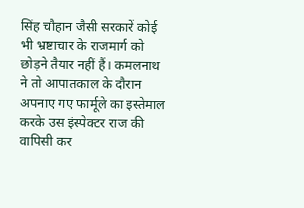सिंह चौहान जैसी सरकारें कोई भी भ्रष्टाचार के राजमार्ग को छोड़ने तैयार नहीं हैं। कमलनाथ ने तो आपातकाल के दौरान अपनाए गए फार्मूले का इस्तेमाल करके उस इंस्पेक्टर राज की वापिसी कर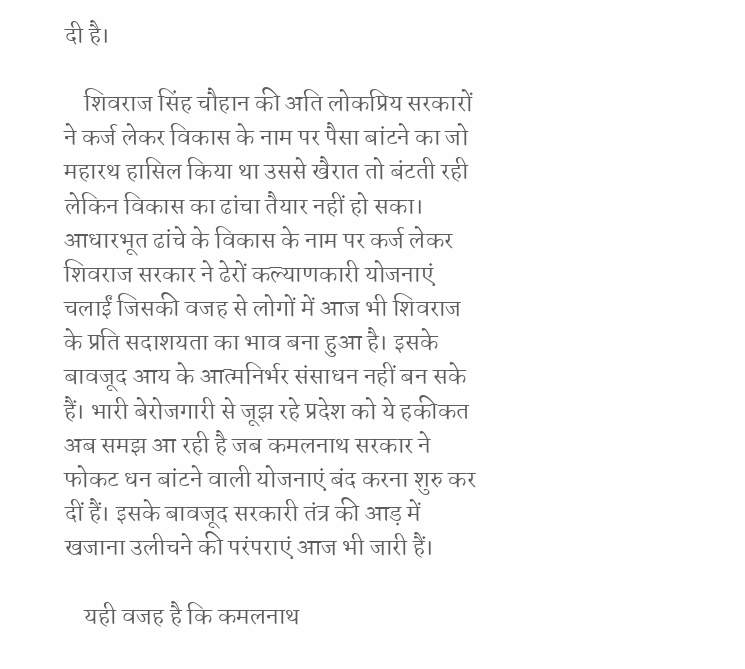दी है।

    शिवराज सिंह चौहान की अति लोकप्रिय सरकारों ने कर्ज लेकर विकास के नाम पर पैसा बांटने का जो महारथ हासिल किया था उससे खैरात तो बंटती रही लेकिन विकास का ढांचा तैयार नहीं हो सका। आधारभूत ढांचे के विकास के नाम पर कर्ज लेकर शिवराज सरकार ने ढेरों कल्याणकारी योजनाएं चलाईं जिसकी वजह से लोगों में आज भी शिवराज के प्रति सदाशयता का भाव बना हुआ है। इसके बावजूद आय के आत्मनिर्भर संसाधन नहीं बन सके हैं। भारी बेरोजगारी से जूझ रहे प्रदेश को ये हकीकत अब समझ आ रही है जब कमलनाथ सरकार ने फोकट धन बांटने वाली योजनाएं बंद करना शुरु कर दीं हैं। इसके बावजूद सरकारी तंत्र की आड़ में खजाना उलीचने की परंपराएं आज भी जारी हैं।

    यही वजह है कि कमलनाथ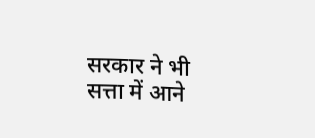सरकार ने भी सत्ता में आने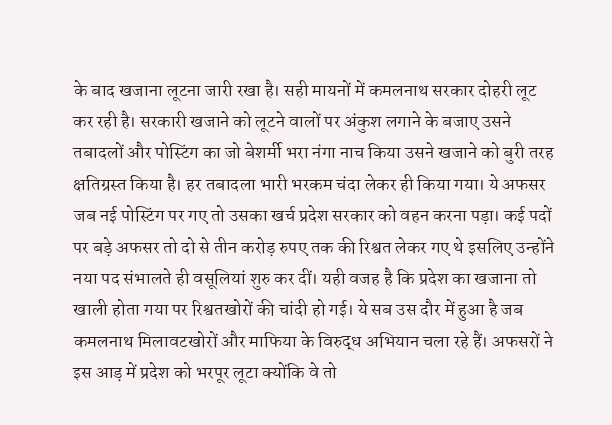के बाद खजाना लूटना जारी रखा है। सही मायनों में कमलनाथ सरकार दोहरी लूट कर रही है। सरकारी खजाने को लूटने वालों पर अंकुश लगाने के बजाए उसने तबादलों और पोस्टिंग का जो बेशर्मी भरा नंगा नाच किया उसने खजाने को बुरी तरह क्षतिग्रस्त किया है। हर तबादला भारी भरकम चंदा लेकर ही किया गया। ये अफसर जब नई पोस्टिंग पर गए तो उसका खर्च प्रदेश सरकार को वहन करना पड़ा। कई पदों पर बड़े अफसर तो दो से तीन करोड़ रुपए तक की रिश्वत लेकर गए थे इसलिए उन्होंने नया पद संभालते ही वसूलियां शुरु कर दीं। यही वजह है कि प्रदेश का खजाना तो खाली होता गया पर रिश्वतखोरों की चांदी हो गई। ये सब उस दौर में हुआ है जब कमलनाथ मिलावटखोरों और माफिया के विरुद्ध अभियान चला रहे हैं। अफसरों ने इस आड़ में प्रदेश को भरपूर लूटा क्योंकि वे तो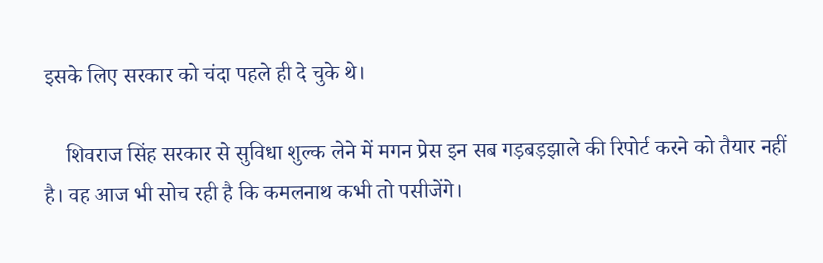इसके लिए सरकार को चंदा पहले ही दे चुके थे।

    शिवराज सिंह सरकार से सुविधा शुल्क लेने में मगन प्रेस इन सब गड़बड़झाले की रिपोर्ट करने को तैयार नहीं है। वह आज भी सोच रही है कि कमलनाथ कभी तो पसीजेंगे।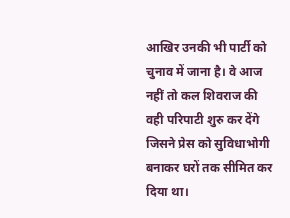आखिर उनकी भी पार्टी को चुनाव में जाना है। वे आज नहीं तो कल शिवराज की वही परिपाटी शुरु कर देंगे जिसने प्रेस को सुविधाभोगी बनाकर घरों तक सीमित कर दिया था।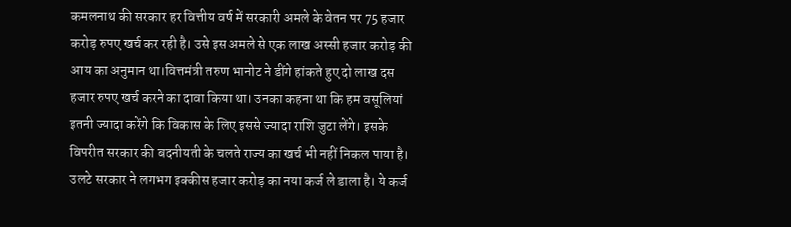कमलनाथ की सरकार हर वित्तीय वर्ष में सरकारी अमले के वेतन पर 75 हजार करोड़ रुपए खर्च कर रही है। उसे इस अमले से एक लाख अस्सी हजार करोड़ की आय का अनुमान था।वित्तमंत्री तरुण भानोट ने डींगे हांकते हुए दो लाख दस हजार रुपए खर्च करने का दावा किया था। उनका कहना था कि हम वसूलियां इतनी ज्यादा करेंगे कि विकास के लिए इससे ज्यादा राशि जुटा लेंगे। इसके विपरीत सरकार की बदनीयती के चलते राज्य का खर्च भी नहीं निकल पाया है। उलटे सरकार ने लगभग इक्कीस हजार करोड़ का नया कर्ज ले डाला है। ये कर्ज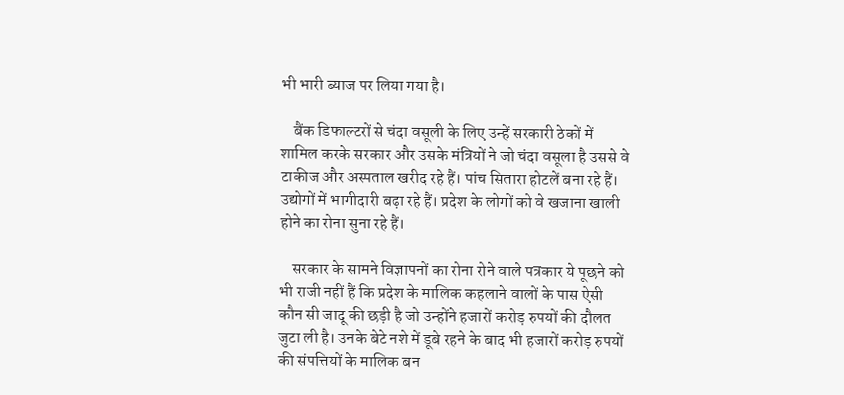भी भारी ब्याज पर लिया गया है।

    बैंक डिफाल्टरों से चंदा वसूली के लिए उन्हें सरकारी ठेकों में शामिल करके सरकार और उसके मंत्रियों ने जो चंदा वसूला है उससे वे टाकीज और अस्पताल खरीद रहे हैं। पांच सितारा होटलें बना रहे हैं। उद्योगों में भागीदारी बढ़ा रहे हैं। प्रदेश के लोगों को वे खजाना खाली होने का रोना सुना रहे हैं।

    सरकार के सामने विज्ञापनों का रोना रोने वाले पत्रकार ये पूछने को भी राजी नहीं हैं कि प्रदेश के मालिक कहलाने वालों के पास ऐसी कौन सी जादू की छड़ी है जो उन्होंने हजारों करोड़ रुपयों की दौलत जुटा ली है। उनके बेटे नशे में डूबे रहने के बाद भी हजारों करोड़ रुपयों की संपत्तियों के मालिक बन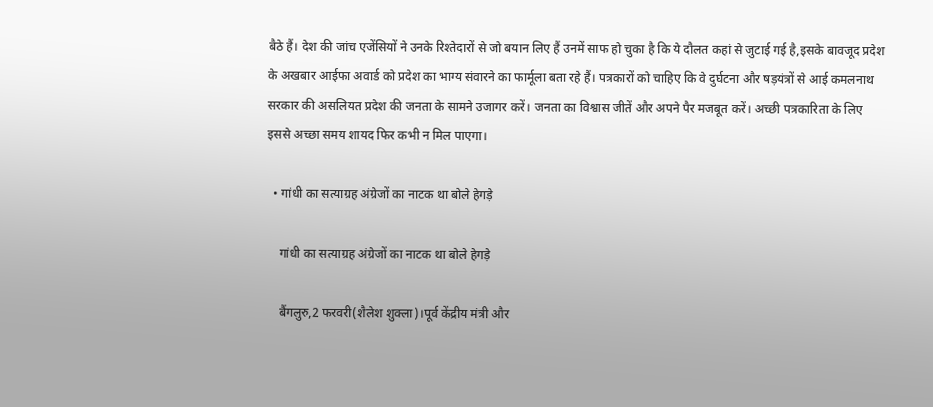बैठे हैं। देश की जांच एजेंसियों ने उनके रिश्तेदारों से जो बयान लिए हैं उनमें साफ हो चुका है कि ये दौलत कहां से जुटाई गई है,इसके बावजूद प्रदेश के अखबार आईफा अवार्ड को प्रदेश का भाग्य संवारने का फार्मूला बता रहे हैं। पत्रकारों को चाहिए कि वे दुर्घटना और षड़यंत्रों से आई कमलनाथ सरकार की असलियत प्रदेश की जनता के सामने उजागर करें। जनता का विश्वास जीतें और अपने पैर मजबूत करें। अच्छी पत्रकारिता के लिए इससे अच्छा समय शायद फिर कभी न मिल पाएगा।

  • गांधी का सत्याग्रह अंग्रेजों का नाटक था बोले हेगड़े

    गांधी का सत्याग्रह अंग्रेजों का नाटक था बोले हेगड़े

    बैंगलुरु,2 फरवरी(शैलेश शुक्ला)।पूर्व केंद्रीय मंत्री और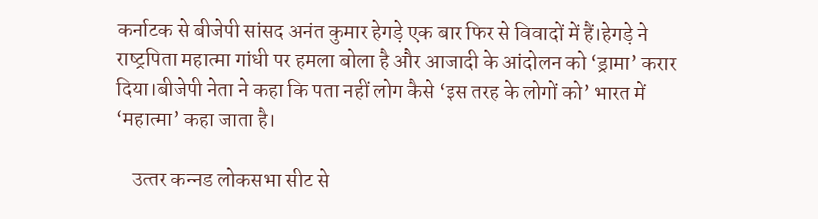कर्नाटक से बीजेपी सांसद अनंत कुमार हेगड़े एक बार फिर से विवादों में हैं।हेगड़े ने राष्‍ट्रपिता महात्‍मा गांधी पर हमला बोला है और आजादी के आंदोलन को ‘ड्रामा’ करार दिया।बीजेपी नेता ने कहा कि पता नहीं लोग कैसे ‘इस तरह के लोगों को’ भारत में ‘महात्‍मा’ कहा जाता है।

    उत्‍तर कन्‍नड लोकसभा सीट से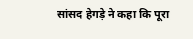सांसद हेगड़े ने कहा कि पूरा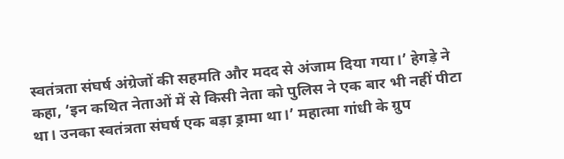स्‍वतंत्रता संघर्ष अंग्रेजों की सहमति और मदद से अंजाम दिया गया।’ हेगड़े ने कहा, ‘इन कथित नेताओं में से किसी नेता को पुलिस ने एक बार भी नहीं पीटा था। उनका स्‍वतंत्रता संघर्ष एक बड़ा ड्रामा था।’ महात्मा गांधी के ग्रुप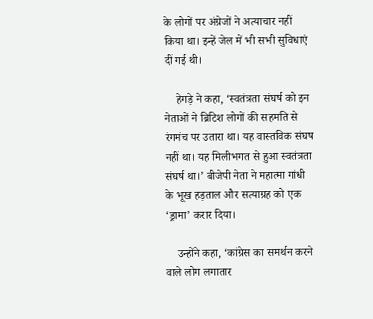के लोगों पर अंग्रेजों ने अत्याचार नहीं किया था। इन्हें जेल में भी सभी सुविधाएं दीं गई थी।

    हेगड़े ने कहा, ‘स्‍वतंत्रता संघर्ष को इन नेताओं ने ब्रिटिश लोगों की सहमति से रंगमंच पर उतारा था। यह वास्‍तविक संघष नहीं था। यह मिलीभगत से हुआ स्‍वतंत्रता संघर्ष था।’ बीजेपी नेता ने महात्‍मा गांधी के भूख हड़ताल और सत्‍याग्रह को एक ‘ड्रामा’ करार दिया।

    उन्‍होंने कहा, ‘कांग्रेस का समर्थन करने वाले लोग लगातार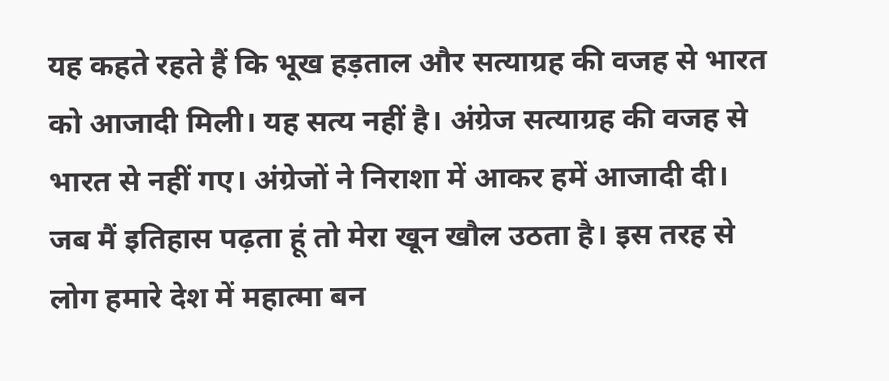यह कहते रहते हैं कि भूख हड़ताल और सत्‍याग्रह की वजह से भारत को आजादी मिली। यह सत्‍य नहीं है। अंग्रेज सत्‍याग्रह की वजह से भारत से नहीं गए। अंग्रेजों ने निराशा में आकर हमें आजादी दी। जब मैं इतिहास पढ़ता हूं तो मेरा खून खौल उठता है। इस तरह से लोग हमारे देश में महात्‍मा बन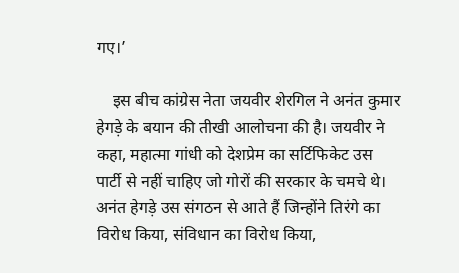गए।’

    इस बीच कांग्रेस नेता जयवीर शेरगिल ने अनंत कुमार हेगड़े के बयान की तीखी आलोचना की है। जयवीर ने कहा, महात्मा गांधी को देशप्रेम का सर्टिफिकेट उस पार्टी से नहीं चाहिए जो गोरों की सरकार के चमचे थे। अनंत हेगड़े उस संगठन से आते हैं जिन्होंने तिरंगे का विरोध किया, संविधान का विरोध किया,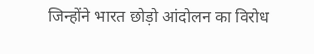जिन्होंने भारत छोड़ो आंदोलन का विरोध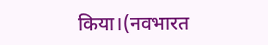किया।(नवभारत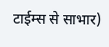टाईम्स से साभार)